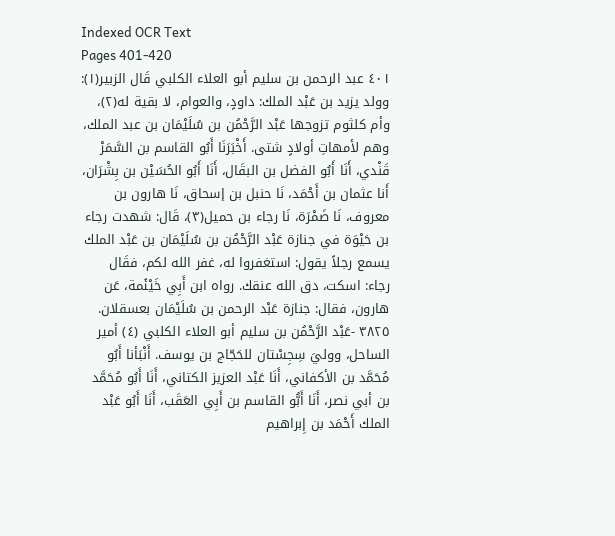Indexed OCR Text
Pages 401-420
٤٠١ عبد الرحمن بن سليم أبو العلاء الكلبي قَال الزبير(١): وولد يزيد بن عَبْد الملك: داودٍ، والعوام، لا بقية له(٢)، وأم كلثوم تزوجها عَبْد الرَّحْمُن بن سُلَیْمَان بن عبد الملك، وهم لأمهاتِ أولادٍ شتى. أَخْبَرَنَا أَبُو القاسم بن السَّمَرْ قَنْدي، أَنَا أَبُو الفضل بن البقَال، أَنَا أَبُو الحُسَيْن بن بِشْرَان، أَنا عثمان بن أَحْمَد، نَا حنبل بن إسحاق، نَا هارون بن معروف، نَا ضَمْرَة، نَا رجاء بن حميل(٣)، قَال: شهدت رجاء بن حَيْوَة في جنازة عَبْد الرَّحْمُن بن سُلَيْمَان بن عَبْد الملك يسمع رجلاً يقول: استغفروا له، غفر الله لكم، فقَال رجاء: اسكت، دق الله عنقك. رواه ابن أَبِي خَيْئَمة، عَن هارون، فقال: جنازة عَبْد الرحمن بن سُلَيْمَان بعسقلان. ٣٨٢٥ -عَبْد الرَّحْمُن بن سلیم أبو العلاء الكلبي (٤) أمير الساحل، ووليَ سِجِسْتان للحَجّاج بن يوسف. أَنْبَأنا أَبُو مُحَمَّد بن الأكفاني، أَنَا عَبْد العزيز الكتاني، أَنَا أَبُو مُحَمَّد بن أبي نصر، أَنَا أَبُّو القاسم بن أَبِي العَقَب، أَنَا أَبُو عَبْد الملك أَحْمَد بن إِبراهيم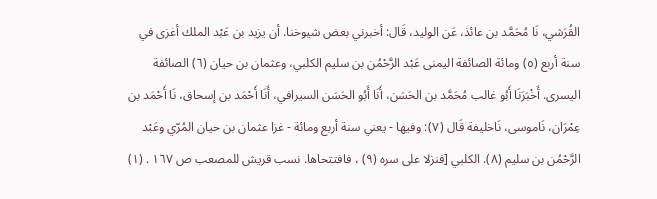القُرَشي، نَا مُحَمَّد بن عائذ، عَن الوليد، قَال: أخبرني بعض شيوخنا. أن يزيد بن عَبْد الملك أغزى في سنة أربع (٥) ومائة الصائفة اليمنى عَبْد الرَّحْمُن بن سلیم الكلبي، وعثمان بن حيان (٦) الصائفة اليسرى. أَخْبَرَنَا أَبُو غالب مُحَمَّد بن الحَسَن، أَنَا أَبُو الحَسَن السيرافي، أَنَا أَحْمَد بن إسحاق، نَا أَحْمَد بن عِمْرَان، نَاموسى، نَاخلیفة قَال (٧): وفيها - يعني سنة أربع ومائة - غزا عثمان بن حيان المُرّي وعَبْد الرَّحْمُن بن سليم (٨). الكلبي [فنزلا على سره (٩) ، فافتتحاها. نسب قريش للمصعب ص ١٦٧ . (١)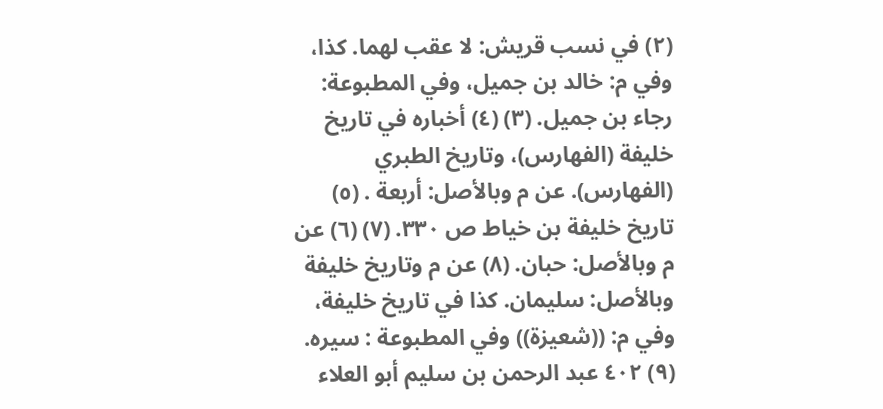(٢) في نسب قريش: لا عقب لهما. كذا، وفي م: خالد بن جميل، وفي المطبوعة: رجاء بن جميل. (٣) (٤) أخباره في تاريخ خليفة (الفهارس)، وتاريخ الطبري (الفهارس). عن م وبالأصل: أربعة . (٥) تاريخ خليفة بن خياط ص ٣٣٠. (٧) (٦) عن م وبالأصل: حبان. (٨) عن م وتاريخ خليفة وبالأصل: سليمان. كذا في تاريخ خليفة، وفي م: ((شعيزة)) وفي المطبوعة : سيره. (٩) ٤٠٢ عبد الرحمن بن سليم أبو العلاء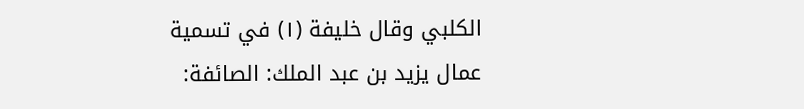الكلبي وقال خليفة (١) في تسمية عمال يزيد بن عبد الملك: الصائفة: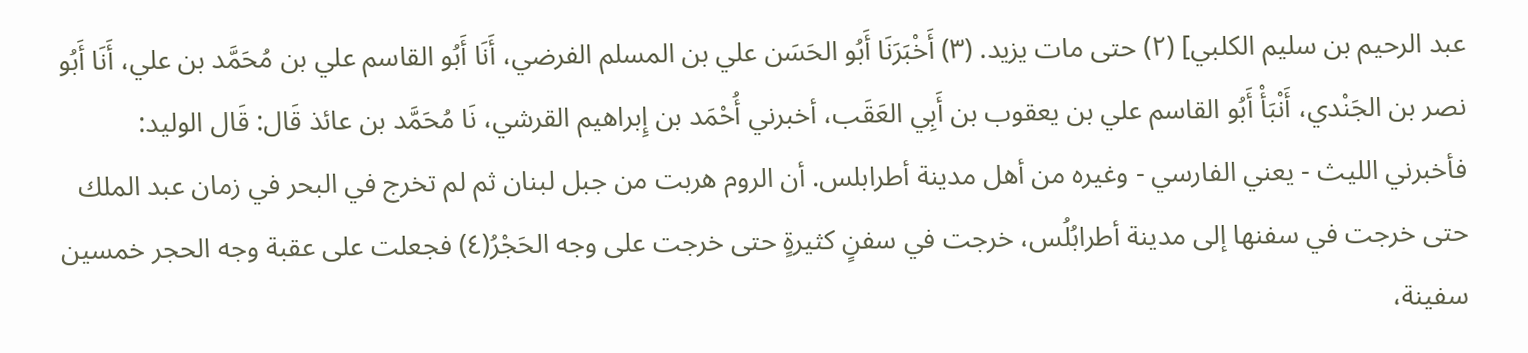عبد الرحيم بن سليم الكلبي] (٢) حتى مات یزید. (٣) أَخْبَرَنَا أَبُو الحَسَن علي بن المسلم الفرضي، أَنَا أَبُو القاسم علي بن مُحَمَّد بن علي، أَنَا أَبُو نصر بن الجَنْدي، أَنْبَأْ أَبُو القاسم علي بن يعقوب بن أَبِي العَقَب، أخبرني أُحْمَد بن إِبراهيم القرشي، نَا مُحَمَّد بن عائذ قَال: قَال الوليد: فأخبرني الليث - يعني الفارسي - وغيره من أهل مدينة أطرابلس. أن الروم هربت من جبل لبنان ثم لم تخرج في البحر في زمان عبد الملك حتی خرجت في سفنها إلى مدينة أطرابُلُس، خرجت في سفنٍ كثيرةٍ حتى خرجت على وجه الحَجْرُ(٤) فجعلت على عقبة وجه الحجر خمسين سفينة،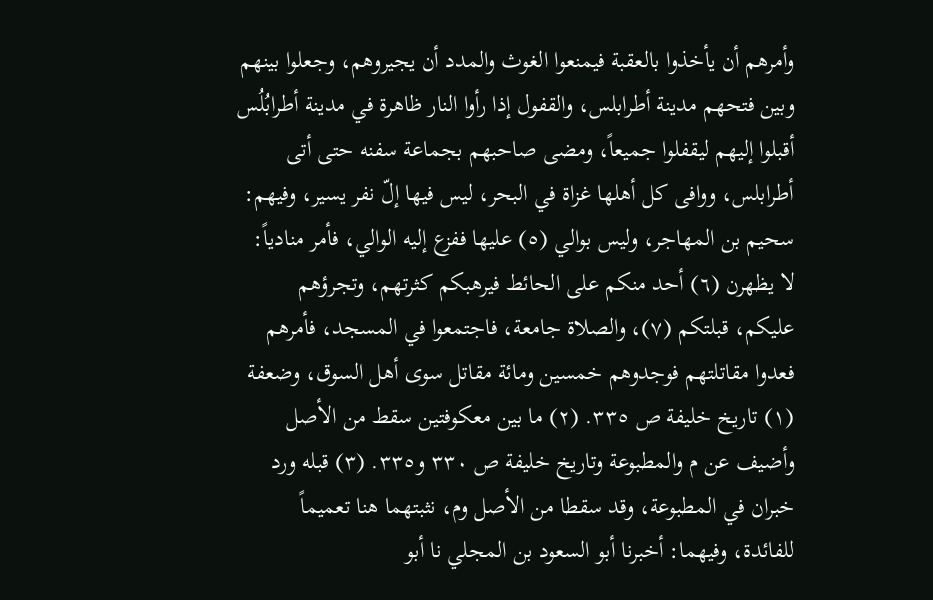وأمرهم أن يأخذوا بالعقبة فيمنعوا الغوث والمدد أن يجيروهم، وجعلوا بينهم وبين فتحهم مدينة أطرابلس، والقفول إذا رأوا النار ظاهرة في مدينة أطرابُلُس أقبلوا إليهم ليقفلوا جميعاً، ومضى صاحبهم بجماعة سفنه حتى أتى أطرابلس، ووافى كل أهلها غزاة في البحر، ليس فيها إلّ نفر يسير، وفيهم: سحيم بن المهاجر، وليس بوالي (٥) عليها ففزع إليه الوالي، فأمر منادياً: لا يظهرن (٦) أحد منكم على الحائط فيرهبكم كثرتهم، وتجرؤهم عليكم، قبلتكم (٧)، والصلاة جامعة، فاجتمعوا في المسجد، فأمرهم فعدوا مقاتلتهم فوجدوهم خمسين ومائة مقاتل سوى أهل السوق، وضعفة (١) تاريخ خليفة ص ٣٣٥. (٢) ما بين معكوفتين سقط من الأصل وأضيف عن م والمطبوعة وتاريخ خليفة ص ٣٣٠ و٣٣٥. (٣) قبله ورد خبران في المطبوعة، وقد سقطا من الأصل وم، نثبتهما هنا تعميماً للفائدة، وفيهما: أخبرنا أبو السعود بن المجلي نا أبو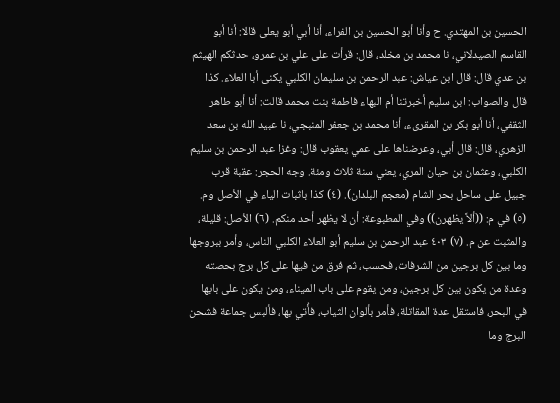الحسين بن المهتدي. ح وأنا أبو الحسين بن الفراء، أنا أبي أبو يعلى قالا: أنا أبو القاسم الصيدلاني، نا محمد بن مخلد، قال: قرأت على علي بن عمرو، حدثكم الهيثم بن عدي قال: قال ابن عياش: عبد الرحمن بن سليمان الكلبي يكنى أبا العلاء. كذا قال والصواب: ابن سليم أخبرتنا أم البهاء فاطمة بنت محمد قالت: أنا أبو طاهر الثقفي، أنا أبو بكر بن المقرىء، أنا محمد بن جعفر المنبجي، نا عبيد الله بن سعد الزهري، قال: قال أبي، وعرضناها على عمي يعقوب قال: وغزا عبد الرحمن بن سليم الكلبي، وعثمان بن حيان المري، يعني سنة ثلاث ومئة. وجه الحجر: عقبة قرب جبيل على ساحل بحر الشام (معجم البلدان). (٤) كذا باثبات الياء في الأصل وم. (٥) في م: ((ألاَّ يظهرن)) وفي المطبوعة: أن لا يظهر أحد منكم. (٦) الأصل: قليلة، والمثبت عن م. (٧) ٤٠٣ عبد الرحمن بن سليم أبو العلاء الكلبي الناس، وأمر ببروجها وما بين كل برجين من الشرفات، فحسب، ثم فرق من فيها على كل برج بحصته وعدة من يكون بين كل برجين، ومن يقوم على باب الميناء، ومن يكون على بابها في البحر، فاستقل عدة المقاتلة، فأمر بألوان الثياب، فأُتي بها، فألبس جماعة فشحن البرج وما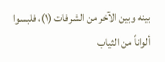بينه وبين الآخر من الشرفات (١)، فلبسوا ألواناً من الثياب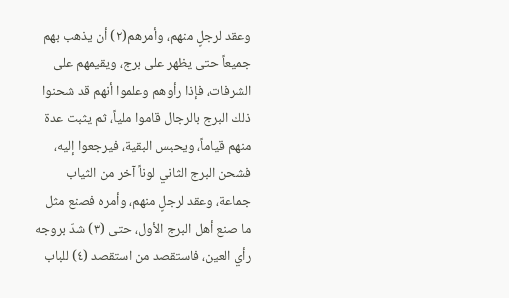وعقد لرجلٍ منهم، وأمرهم(٢) أن يذهب بهم جميعاً حتى يظهر على برج، ويقيمهم على الشرفات، فإذا رأوهم وعلموا أنهم قد شحنوا ذلك البرج بالرجال قاموا ملياً، ثم يثبت عدة منهم قياماً، ويحبس البقية، فيرجعوا إليه، فشحن البرج الثاني لوناً آخر من الثياب جماعة، وعقد لرجلٍ منهم، وأمره فصنع مثل ما صنع أهل البرج الأول، حتى (٣) شدّ بروجه رأي العين، فاستقصد من استقصد (٤) للباب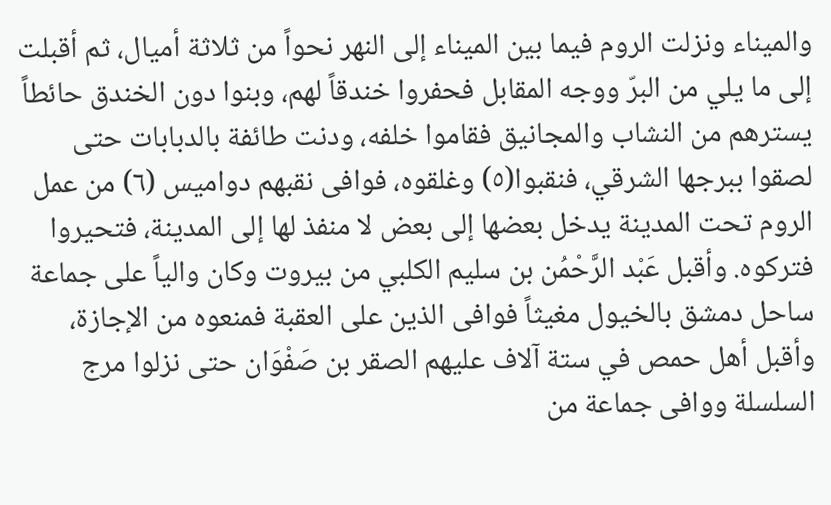والميناء ونزلت الروم فيما بين الميناء إلى النهر نحواً من ثلاثة أميال، ثم أقبلت إلى ما يلي من البرّ ووجه المقابل فحفروا خندقاً لهم، وبنوا دون الخندق حائطاً يسترهم من النشاب والمجانيق فقاموا خلفه، ودنت طائفة بالدبابات حتى لصقوا ببرجها الشرقي، فنقبوا(٥) وغلقوه، فوافى نقبهم دواميس (٦) من عمل الروم تحت المدينة يدخل بعضها إلى بعض لا منفذ لها إلى المدينة، فتحيروا فتركوه. وأقبل عَبْد الرَّحْمُن بن سليم الكلبي من بيروت وكان والياً على جماعة ساحل دمشق بالخيول مغيثاً فوافى الذين على العقبة فمنعوه من الإجازة، وأقبل أهل حمص في ستة آلاف عليهم الصقر بن صَفْوَان حتى نزلوا مرج السلسلة ووافى جماعة من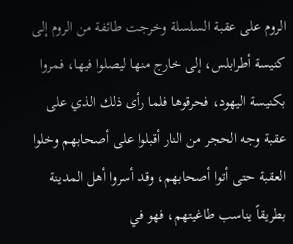الروم على عقبة السلسلة وخرجت طائفة من الروم إلى كنيسة أطرابلس، إلى خارج منها ليصلوا فيها، فمروا بكنيسة اليهود، فحرقوها فلما رأى ذلك الذي على عقبة وجه الحجر من النار أقبلوا على أصحابهم وخلوا العقبة حتى أتوا أصحابهم، وقد أسروا أهل المدينة بطريقاً يناسب طاغيتهم، فهو في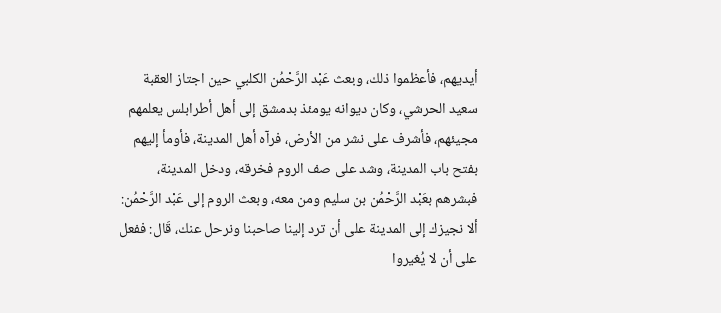أيديهم، فأعظموا ذلك، وبعث عَبْد الرَّحْمُن الكلبي حين اجتاز العقبة سعيد الحرشي، وكان ديوانه يومئذ بدمشق إلى أهل أطرابلس يعلمهم مجيئهم، فأشرف على نشر من الأرض، فرآه أهل المدينة، فأومأ إليهم بفتح باب المدينة، وشد على صف الروم فخرقه، ودخل المدينة، فبشرهم بعَبْد الرَّحْمُن بن سليم ومن معه، وبعث الروم إلى عَبْد الرَّحْمُن: ألا نجيزك إلى المدينة على أن ترد إلينا صاحبنا ونرحل عنك، قَال: ففعل على أن لا يُغيروا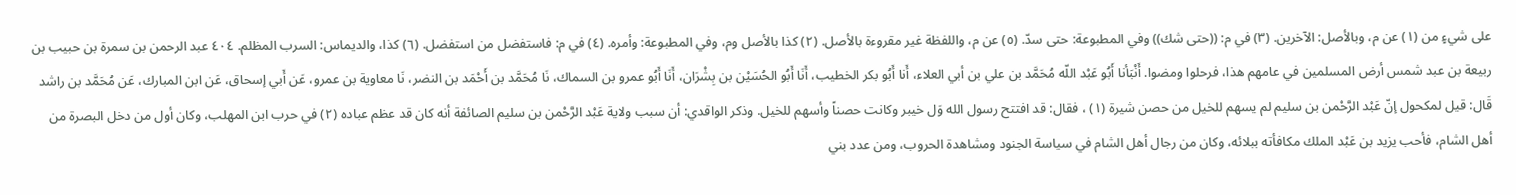على شيءٍ من (١) عن م، وبالأصل: الآخرين. (٣) في م: ((حتى شك)) وفي المطبوعة: حتى سدّ. (٥) عن م، واللفظة غير مقروءة بالأصل. (٢) كذا بالأصل وم، وفي المطبوعة: وأمره. (٤) في م: فاستفضل من استفضل. (٦) كذا، والديماس: السرب المظلم. ٤٠٤ عبد الرحمن بن سمرة بن حبيب بن ربيعة بن عبد شمس أرض المسلمين في عامهم هذا، فرحلوا ومضوا. أَنْبَأنا أَبُو عَبْد اللّه مُحَمَّد بن علي بن أبي العلاء، أَنا أَبُو بكر الخطيب، أَنَا أَبُو الحُسَيْن بن بِشْرَان، أَنَا أَبُو عمرو بن السماك، نَا مُحَمَّد بن أَحْمَد بن النضر، نَا معاوية بن عمرو، عَن أَبي إسحاق، عَن ابن المبارك، عَن مُحَمَّد بن راشد قَال: قيل لمكحول إنّ عَبْد الرَّحْمن بن سليم لم يسهم للخيل من حصن شيرة (١) ، فقال: قد افتتح رسول الله وَل خيبر وكانت حصناً وأسهم للخيل. وذكر الواقدي: أن سبب ولاية عَبْد الرَّحْمن بن سليم الصائفة أنه كان قد عظم عباده (٢) في حرب ابن المهلب، وكان أول من دخل البصرة من أهل الشام، فأحب يزيد بن عَبْد الملك مكافأته ببلائه، وكان من رجال أهل الشام في سياسة الجنود ومشاهدة الحروب، ومن عدد بني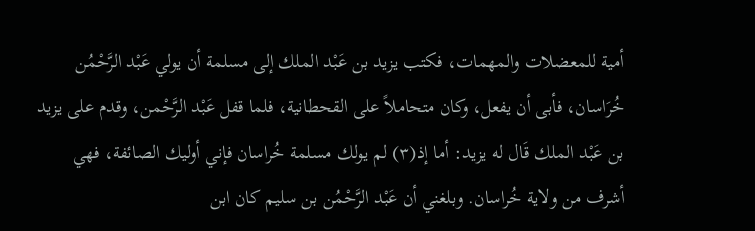أمية للمعضلات والمهمات، فكتب يزيد بن عَبْد الملك إلى مسلمة أن يولي عَبْد الرَّحْمُن خُرَاسان، فأبى أن يفعل، وكان متحاملاً على القحطانية، فلما قفل عَبْد الرَّحْمن، وقدم على يزيد بن عَبْد الملك قَال له يزيد: أما إذ(٣) لم يولك مسلمة خُراسان فإني أوليك الصائفة، فهي أشرف من ولاية خُراسان. وبلغني أن عَبْد الرَّحْمُن بن سليم كان ابن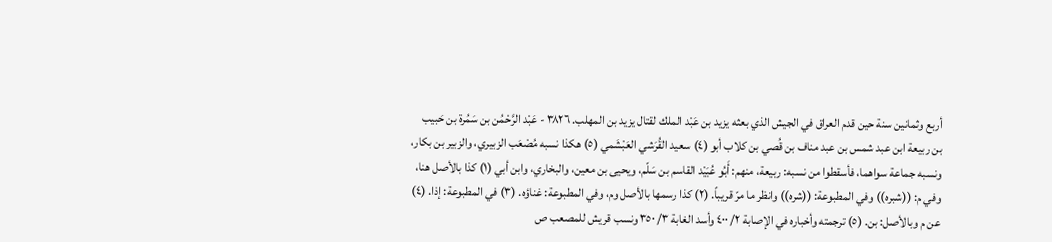أربع وثمانين سنة حين قدم العراق في الجيش الذي بعثه يزيد بن عَبْد الملك لقتال يزيد بن المهلب. ٣٨٢٦ - عَبْد الرَّحْمُن بن سَمُرة بن حَبیب بن ربيعة ابن عبد شمس بن عبد مناف بن قُصي بن كلاب أبو (٤) سعيد القُرَشي العَبْشَمي (٥) هكذا نسبه مُصْعَب الزبيري، والزبير بن بكار، ونسبه جماعة سواهما، فأسقطوا من نسبه: ربيعة، منهم: أَبُو عُبَيْد القاسم بن سَلّم، ويحيى بن معين، والبخاري، وابن أبي (١) كذا بالأصل هنا، وفي م: ((شبره)) وفي المطبوعة: ((شره)) وانظر ما مرّ قريباً. (٢) كذا رسمها بالأصل وم، وفي المطبوعة: غناؤه. (٣) في المطبوعة: إذا. (٤) عن م وبالأصل: بن. (٥) ترجمته وأخباره في الإصابة ٢/ ٤٠٠ وأسد الغابة ٣/ ٣٥٠ ونسب قريش للمصعب ص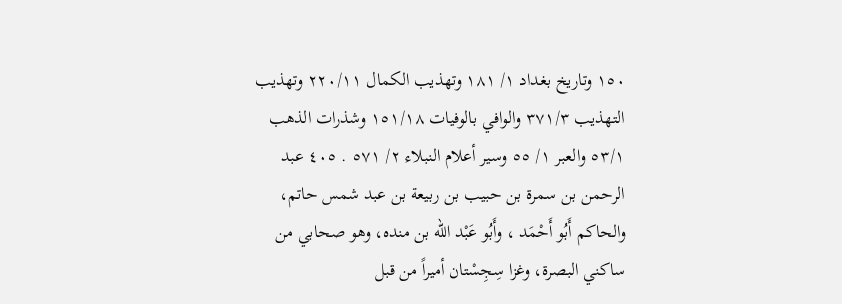١٥٠ وتاريخ بغداد ١/ ١٨١ وتهذيب الكمال ٢٢٠/١١ وتهذيب التهذيب ٣٧١/٣ والوافي بالوفيات ١٥١/١٨ وشذرات الذهب ٥٣/١ والعبر ١/ ٥٥ وسير أعلام النبلاء ٢/ ٥٧١ . ٤٠٥ عبد الرحمن بن سمرة بن حبيب بن ربيعة بن عبد شمس حاتم، والحاكم أَبُو أَحْمَد ، وأَبُو عَبْد اللّه بن منده، وهو صحابي من ساكني البصرة، وغزا سِجِسْتان أميراً من قبل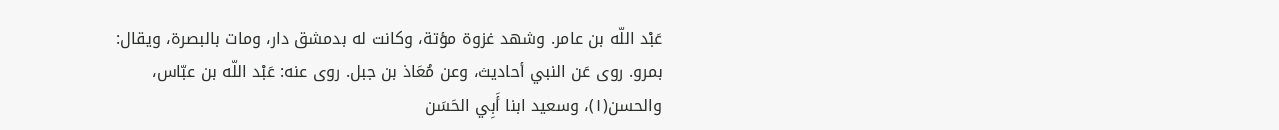عَبْد اللّه بن عامر. وشهد غزوة مؤتة، وكانت له بدمشق دار، ومات بالبصرة، ويقال: بمرو. روى عَن النبي أحاديث، وعن مُعَاذ بن جبل. روى عنه: عَبْد اللّه بن عبّاس، والحسن(١)، وسعيد ابنا أَبِي الحَسَن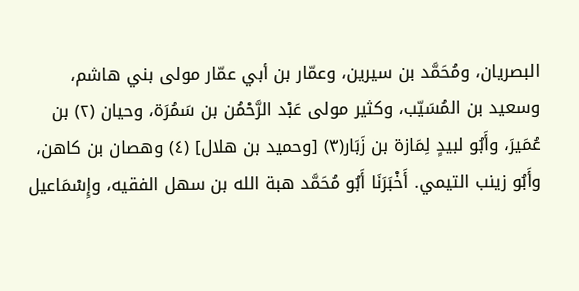البصريان، ومُحَمَّد بن سيرين، وعمّار بن أبي عمّار مولى بني هاشم، وسعيد بن المُسَيّب، وكثير مولی عَبْد الرَّحْمُن بن سَمُرَة، وحيان (٢) بن عُمَيرَ، وأَبُو لبيدٍ لِمَازة بن زَبَار(٣) [وحميد بن هلال] (٤) وهصان بن کاهن، وأَبُو زینب التيمي. أَخْبَرَنَا أَبُو مُحَمَّد هبة الله بن سهل الفقيه، وإِسْمَاعيل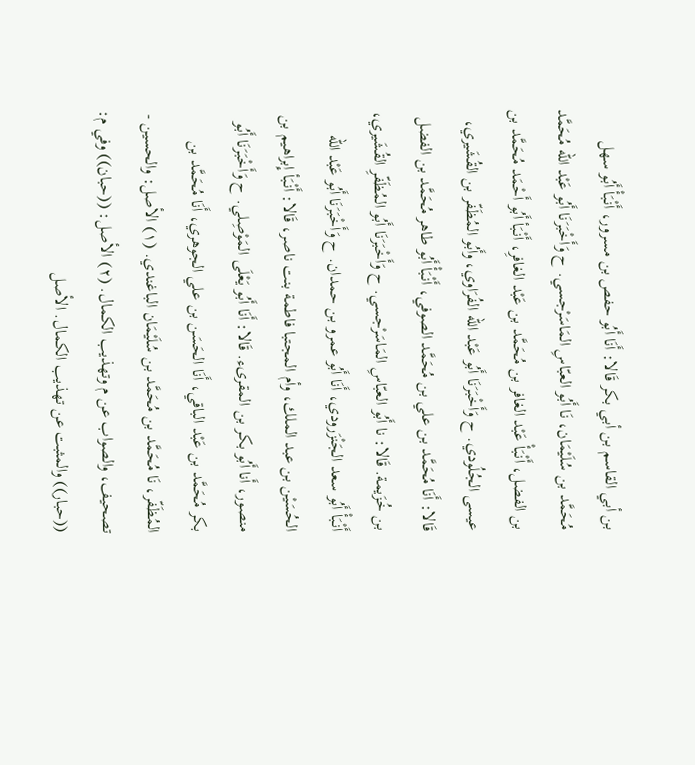بن أبي القاسم بن أبي بكر قَالا: أَنَا أَبُو حفص بن مسرور، أَنْبَأْ أَبُو سهل مُحَمَّد بن سُلَيْمَان، نَا أَبُو العبّاسِ المَاسَرْجسي. ح وَأَخْبَرَنَا أَبُو عَبْد اللّه مُحَمَّد بن الفضل، أَنْبَأْ عَبْد الغافر بن مُحَمَّد بن عَبْد الغافرِ، أَنْبَأ أَبُو أَحْمَد مُحَمَّد بن عيسى الجُلُودي. ح وَأَخْبَرَنَا أَبُو عَبْد اللّه الفُرَاوي، وأَبُو المُظَفّر بن القُشَيري، قَالا: أَنَا مُحَمَّد بن علي بن مُحَمَّد الصوفي، أَنْبَأْ أَبُو طاهر مُحَمَّد بن الفضل بن خُزَيمة. قَالا: نا أَبُو العبّاسِ المَاسَرْجسي. ح وَأَخْبَرَنَا أَبُو المُظَفّرِ القُشَيري، أَنْبَأْ أَبُو سعد الجَنْزَرودي، أَنَا أَبُو عمرو بن حمدان. ح وَأَخْبَرَنَا أَبُو عَبْد اللّه الحُسَيْن بن عبد الملك، وأم المجتبا فاطمة بنت ناصر، قَالا: أَنْبَأ إِبراهيم بن منصور، أَنا أَبُو بكر بن المقرىء. قَالا: أَنَا أَبُو يَعْلَى المَوْصِلي. ح وَأَخْبَرَنَا أَبُو بكر مُحَمَّد بن عَبْد الباقي، أَنَا الحَسَن بن علي الجوهري، أَنَا مُحَمَّد بن المُظَفّر، نَا مُحَمَّد بن مُحَمَّد بن سُلَيْمَان الباغندي. (١) الأصل: والحسين - تصحيف، والصواب عن م وتهذيب الكمال. (٢) الأصل: ((حبان)) وفي م: ((حبار)) والمثبت عن تهذيب الكمال. الأصل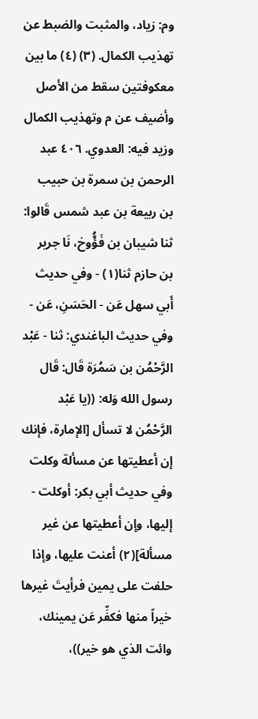وم: زياد، والمثبت والضبط عن تهذيب الكمال. (٣) (٤) ما بين معكوفتين سقط من الأصل وأضيف عن م وتهذيب الكمال وزيد فيه: العدوي. ٤٠٦ عبد الرحمن بن سمرة بن حبيب بن ربيعة بن عبد شمس قَالوا: ثنا شيبان بن فَؤُّوخ، نَا جرير بن حازم ثنا(١) - وفي حديث أَبي سهل عَن - الحَسَنِ، عَن - وفي حديث الباغندي: ثنا - عَبْد الرَّحْمُن بن سَمُرَة قَال: قَال رسول الله وَله: ((يا عَبْد الرَّحْمُن لا تسأل [الإمارة، فإنك إن أعطيتها عن مسألة وكلت وفي حديث أبي بكر: أوكلت - إليها، وإن أعطيتها عن غير مسألة](٢) أعنت عليها، وإذا حلفت على يمين فرأيتَ غيرها خيراً منها فكفِّر عَن يمينك، وائت الذي هو خير))،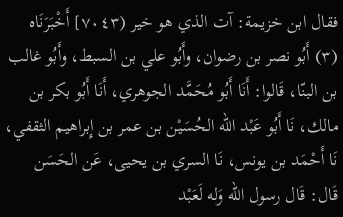فقال ابن خزيمة: آت الذي هو خير (٧٠٤٣] أَخْبَرَنَاه (٣) أَبُو نصر بن رضوان، وأَبُو علي بن السبط، وأَبُو غالب بن البنّا، قَالوا: أَنَا أَبُو مُحَمَّد الجوهري، أَنَا أَبُو بكر بن مالك، نَا أَبُو عَبْد اللّه الحُسَيْن بن عمر بن إِبراهيم الثقفي، نَا أَحْمَد بن يونس، نَا السري بن يحيى، عَن الحَسَن قَال: قَال رسول الله وَله لَعَبْد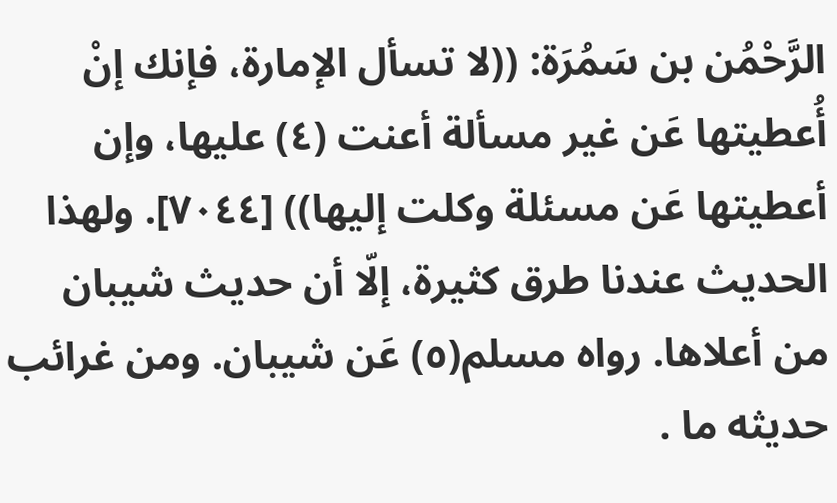الرَّحْمُن بن سَمُرَة: ((لا تسأل الإمارة، فإنك إنْ أُعطيتها عَن غير مسألة أعنت (٤) عليها، وإن أعطيتها عَن مسئلة وكلت إليها)) [٧٠٤٤]. ولهذا الحديث عندنا طرق كثيرة، إلّا أن حديث شيبان من أعلاها. رواه مسلم(٥) عَن شیبان. ومن غرائب حديثه ما .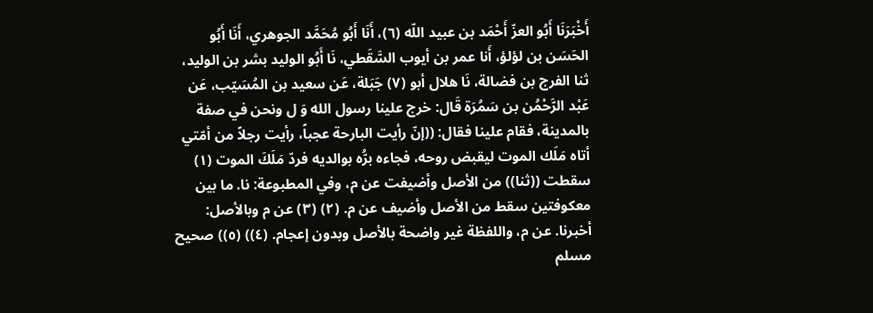أَخْبَرَنَا أَبُو العزّ أَحْمَد بن عبيد اللّه (٦)، أَنَا أَبُو مُحَمَّد الجوهري، أَنَا أَبُو الحَسَن بن لؤلؤ، أَنا عمر بن أيوب السَّقَطي، نَا أَبُو الوليد بشر بن الوليد، ثنا الفرج بن فضالة، نَا هلال أبو (٧) جَبَلة، عَن سعيد بن المُسَيّب، عَن عَبْد الرَّحْمُن بن سَمُرَة قَال: خرج علينا رسول الله وَ ل ونحن في صفة بالمدينة، فقام علينا فقال: ((إنّ رأيت البارحة عجباً، رأيت رجلاً من أمّتي أتاه مَلَك الموت ليقبض روحه، فجاءه برُّه بوالديه فردّ مَلَكَ الموت (١) سقطت ((ثنا)) من الأصل وأضيفت عن م، وفي المطبوعة: نا. ما بين معكوفتين سقط من الأصل وأضيف عن م. (٢) (٣) عن م وبالأصل: أخبرنا. عن م، واللفظة غير واضحة بالأصل وبدون إعجام. (٤)) (٥)) صحيح مسلم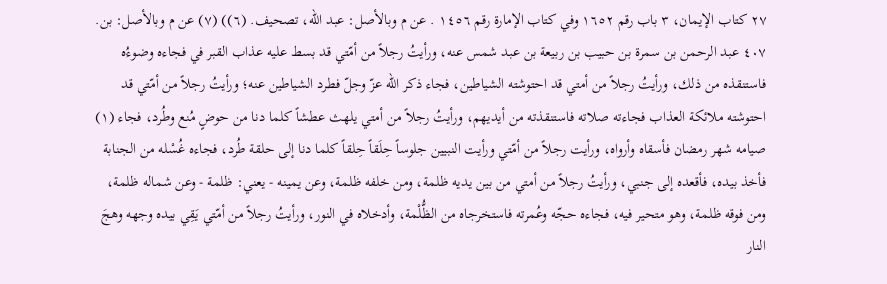٢٧ كتاب الإيمان، ٣ باب رقم ١٦٥٢ وفي كتاب الإمارة رقم ١٤٥٦ . عن م وبالأصل: عبد الله، تصحيف. (٦)) (٧) عن م وبالأصل: بن. ٤٠٧ عبد الرحمن بن سمرة بن حبيب بن ربيعة بن عبد شمس عنه، ورأيتُ رجلاً من أمّتي قد بسط عليه عذاب القبر في فجاءه وضوءُه فاستنقذه من ذلك، ورأيتُ رجلاً من أمتي قد احتوشته الشياطين، فجاء ذكر الله عزّ وجلّ فطرد الشياطين عنه؛ ورأيتُ رجلاً من أمّتي قد احتوشته ملائكة العذاب فجاءته صلاته فاستنقذته من أيديهم، ورأيتُ رجلاً من أمتي يلهث عطشاً كلما دنا من حوضٍ مُنع وطُرد، فجاء (١) صيامه شهر رمضان فأسقاه وأرواه، ورأيت رجلاً من أمّتي ورأيت النبيين جلوساً حِلَقاً حِلقاً كلما دنا إلى حلقة طُرد، فجاءه غُسْله من الجنابة فأخذ بيده، فأقعده إلى جنبي، ورأيتُ رجلاً من أمتي من بين يديه ظلمة، ومن خلفه ظلمة، وعن يمينه - يعني: ظلمة - وعن شماله ظلمة، ومن فوقه ظلمة، وهو متحير فيه، فجاءه حجّه وعُمرته فاستخرجاه من الظُّلْمة، وأدخلاه في النور، ورأيتُ رجلاً من أمّتي يَقِي بيده وجهه وهجَ النار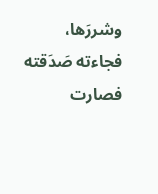وشررَها، فجاءته صَدَقته فصارت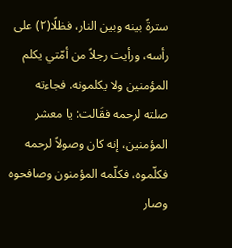سترةً بينه وبين النار، فظلًا(٢) على رأسه، ورأيت رجلاً من أمّتي يكلم المؤمنين ولا يكلمونه. فجاءته صلته لرحمه فقَالت: يا معشر المؤمنين، إنه كان وصولاً لرحمه فكلّموه، فكلّمه المؤمنون وصافحوه وصار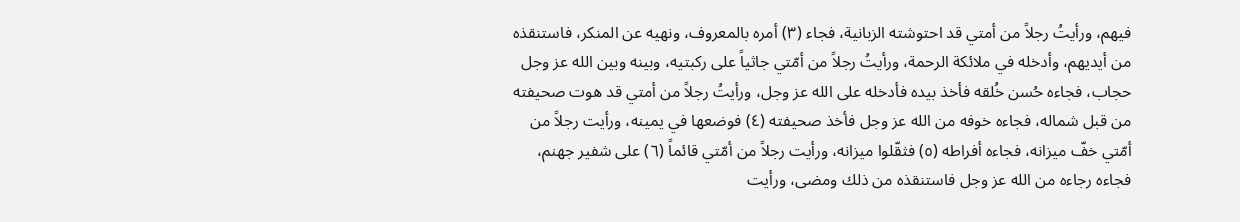فيهم، ورأيتُ رجلاً من أمتي قد احتوشته الزبانية، فجاء (٣) أمره بالمعروف، ونهيه عن المنكر، فاستنقذه من أيديهم، وأدخله في ملائكة الرحمة، ورأيتُ رجلاً من أمّتي جاثياً على ركبتيه، وبينه وبين الله عز وجل حجاب، فجاءه حُسن خُلقه فأخذ بيده فأدخله على الله عز وجل، ورأيتُ رجلاً من أمتي قد هوت صحيفته من قبل شماله، فجاءه خوفه من الله عز وجل فأخذ صحيفته (٤) فوضعها في يمينه، ورأيت رجلاً من أمّتي خفّ ميزانه، فجاءه أفراطه (٥) فثقّلوا ميزانه، ورأيت رجلاً من أمّتي قائماً (٦) على شفير جهنم، فجاءه رجاءه من الله عز وجل فاستنقذه من ذلك ومضى، ورأيت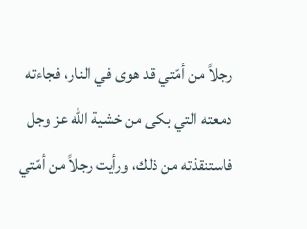رجلاً من أمّتي قد هوى في النار، فجاءته دمعته التي بكى من خشية الله عز وجل فاستنقذته من ذلك، ورأيت رجلاً من أمّتي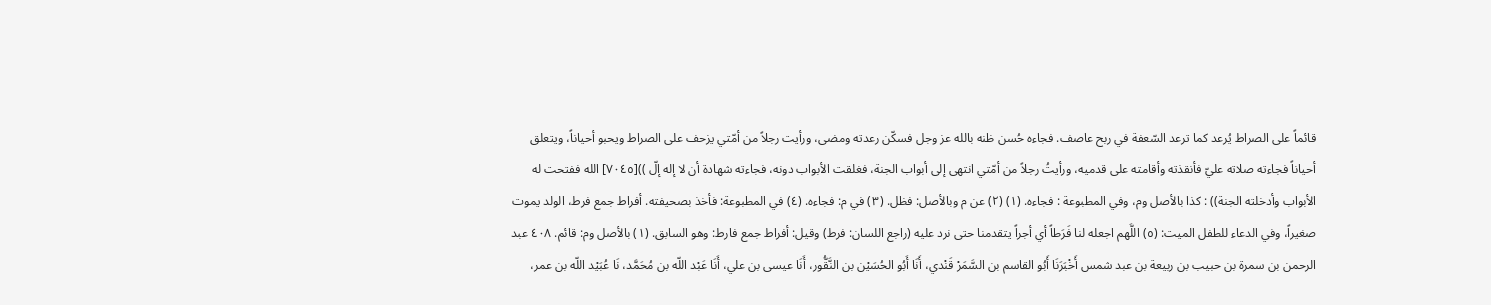قائماً على الصراط يُرعد كما ترعد السّعفة في ربح عاصف. فجاءه حُسن ظنه بالله عز وجل فسكّن رعدته ومضى، ورأيت رجلاً من أمّتي يزحف على الصراط ويحبو أحياناً، ويتعلق أحياناً فجاءته صلاته عليّ فأنقذته وأقامته على قدميه، ورأيتُ رجلاً من أمّتي انتهى إلى أبواب الجنة، فغلقت الأبواب دونه، فجاءته شهادة أن لا إله إلّ ))[٧٠٤٥] الله ففتحت له الأبواب وأدخلته الجنة)) : كذا بالأصل وم، وفي المطبوعة : فجاءه. (١) (٢) عن م وبالأصل: فظل. (٣) في م: فجاءه. (٤) في المطبوعة: فأخذ بصحيفته. أفراط جمع فرط، الولد يموت صغيراً، وفي الدعاء للطفل الميت: (٥) اللَّهم اجعله لنا فَرَطاً أي أجراً يتقدمنا حتى نرد عليه (راجع اللسان: فرط) وقيل: أفراط جمع فارط: وهو السابق. (١) بالأصل وم: قائم. ٤٠٨ عبد الرحمن بن سمرة بن حبيب بن ربيعة بن عبد شمس أَخْبَرَنَا أَبُو القاسم بن السَّمَرْ قَنْدي، أَنَا أَبُو الحُسَيْن بن النَّقُّور، أَنَا عيسى بن علي، أَنَا عَبْد اللّه بن مُحَمَّد، نَا عُبَيْد اللّه بن عمر،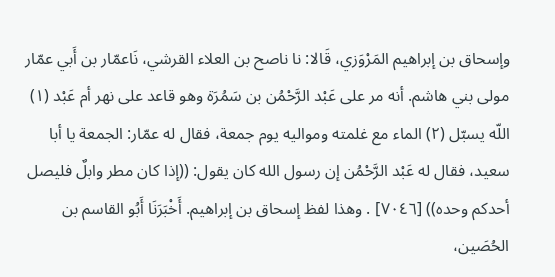وإسحاق بن إبراهيم المَرْوَزي، قَالا: نا ناصح بن العلاء القرشي، نَاعمّار بن أَبي عمّار مولى بني هاشم. أنه مر على عَبْد الرَّحْمُن بن سَمُرَة وهو قاعد على نهر أم عَبْد (١) اللّه يسبّل (٢) الماء مع غلمته ومواليه يوم جمعة، فقال له عمّار: الجمعة يا أبا سعيد، فقال له عَبْد الرَّحْمُن إن رسول الله كان يقول: ((إذا كان مطر وابلٌ فليصل أحدكم وحده)) [٧٠٤٦] . وهذا لفظ إسحاق بن إبراهيم. أَخْبَرَنَا أَبُو القاسم بن الحُصَين،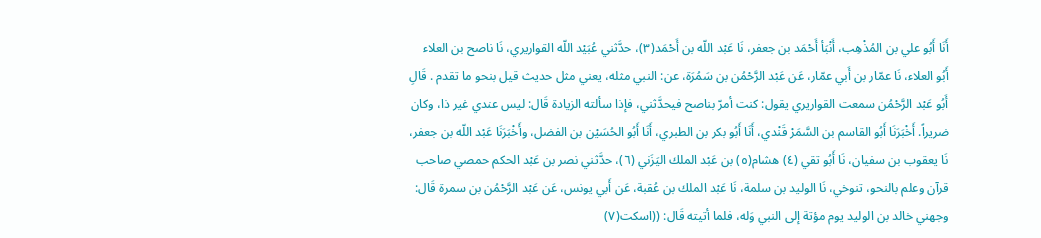أَنَا أَبُو علي بن المُذْهِب، أَنْبَأ أَحْمَد بن جعفر، نَا عَبْد اللّه بن أَحْمَد(٣)، حدَّثني عُبَيْد اللّه القواريري، نَا ناصح بن العلاء أَبُو العلاء، نَا عمّار بن أَبي عمّار، عَن عَبْد الرَّحْمُن بن سَمُرَة، عن: النبي مثله، يعني مثل حديث قيل بنحو ما تقدم . قَالِ أَبُو عَبْد الرَّحْمُن سمعت القواريري يقول: كنت أمرّ بناصح فيحدَّثني، فإذا سألته الزيادة قَال: ليس عندي غير ذا، وكان ضريراً. أَخْبَرَنَا أَبُو القاسم بن السَّمَرْ قَنْدي، أَنَا أَبُو بكر بن الطبري، أَنَا أَبُو الحُسَيْن بن الفضل، وأَخْبَرَنَا عَبْد اللّه بن جعفر، نَا يعقوب بن سفيان، نَا أَبُو تقي (٤) هشام(٥) بن عَبْد الملك اليَزَني (٦)، حدَّثني نصر بن عَبْد الحكم حمصي صاحب قرآن وعلم بالنحو، تنوخي، نَا الوليد بن سلمة، نَا عَبْد الملك بن عُقبة، عَن أَبي يونس، عَن عَبْد الرَّحْمُن بن سمرة قَال: وجهني خالد بن الوليد يوم مؤتة إلى النبي وَله، فلما أتيته قَال: ((اسكت(٧)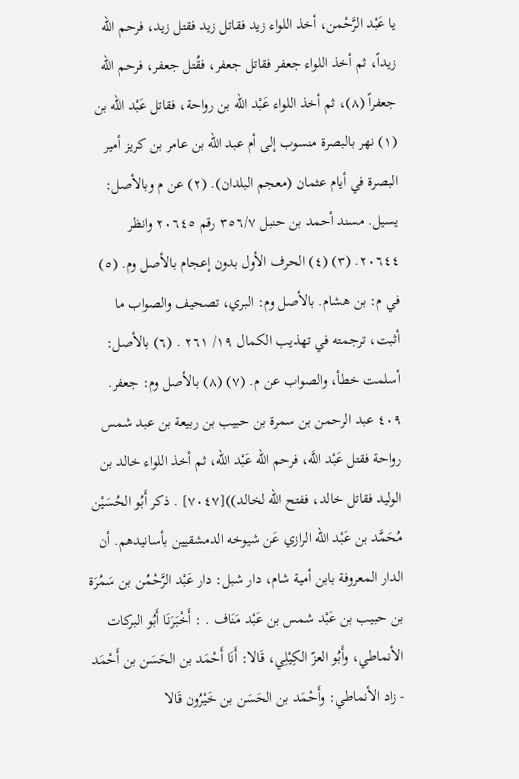يا عَبْد الرَّحْمن، أخذ اللواء زيد فقاتل زيد فقتل زيد، فرحم الله زيداً، ثم أخذ اللواء جعفر فقاتل جعفر، فقُتل جعفر، فرحم الله جعفراً (٨)، ثم أخذ اللواء عَبْد اللّه بن رواحة، فقاتل عَبْد اللّه بن (١) نهر بالبصرة منسوب إلى أم عبد الله بن عامر بن كريز أمير البصرة في أيام عثمان (معجم البلدان). (٢) عن م وبالأصل: يسيل. مسند أحمد بن حنبل ٣٥٦/٧ رقم ٢٠٦٤٥ وانظر ٢٠٦٤٤. (٣) (٤) الحرف الأول بدون إعجام بالأصل وم. (٥) في م: بن هشام. بالأصل وم: البري، تصحيف والصواب ما أثبت، ترجمته في تهذيب الكمال ١٩/ ٢٦١ . (٦) بالأصل: أسلمت خطأ، والصواب عن م. (٧) (٨) بالأصل وم: جعفر. ٤٠٩ عبد الرحمن بن سمرة بن حبيب بن ربيعة بن عبد شمس رواحة فقتل عَبْد اللَّه، فرحم الله عَبْد اللّه، ثم أخذ اللواء خالد بن الوليد فقاتل خالد، ففتح الله لخالد))[٧٠٤٧] . ذكر أَبُو الحُسَيْن مُحَمَّد بن عَبْد اللّه الرازي عَن شيوخه الدمشقيين بأسانيدهم. أن الدار المعروفة بابن أمية شام، دار شبل: دار عَبْد الرَّحْمُن بن سَمُرَة بن حبيب بن عَبْد شمس بن عَبْد مَنَاف . : أَخْبَرَنَا أَبُو البركات الأنماطي، وأَبُو العزّ الكِيْلِي، قَالا: أَنَا أَحْمَد بن الحَسَن بن أَحْمَد - زاد الأنماطي: وأَحْمَد بن الحَسَن بن خَيْرُون قَالا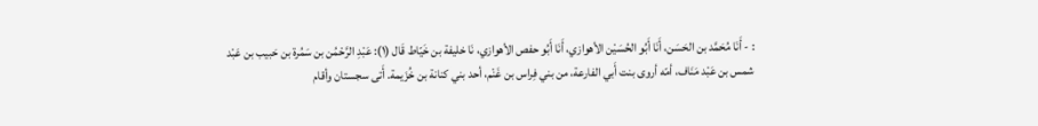: - أَنَا مُحَمَّد بن الحَسَن، أَنَا أَبُو الحُسَيْن الأهوازي، أَنَا أَبُو حفص الأهوازي، نَا خليفة بن خَيّاط قَال (١): عَبْدِ الرَّحْمُن بن سَمُرة بن حَبيب بن عَبْد شمس بن عَبْد مَنَاف، أمّه أروى بنت أَبي الفارعة، من بني فِراس بن غَنْم، أحد بني كنانة بن خُزَيمة. أَتى سجستان وأقام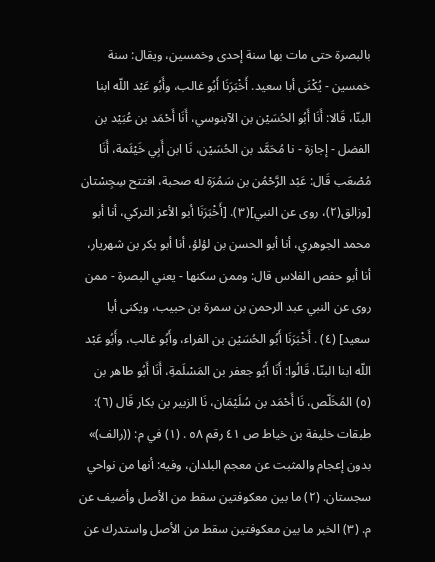بالبصرة حتى مات بها سنة إحدى وخمسين، ويقال: سنة خمسين - يُكْنَى أبا سعيد. أَخْبَرَنَا أَبُو غالب، وأَبُو عَبْد اللّه ابنا البنّا، قَالا: أَنَا أَبُو الحُسَيْن بن الآبنوسي، أَنَا أَحْمَد بن عُبَيْد بن الفضل - إجازة - نا مُحَمَّد بن الحُسَيْن، نَا ابن أَبِي خَيْئَمة، أَنَا مُصْعَب قَال: عَبْد الرَّحْمُن بن سَمُرَة له صحبة، افتتح سِجِسْتان [وزالق(٢)، روى عن النبي](٣). [أَخْبَرَنَا أبو الأعز التركي، أنا أبو محمد الجوهري، أنا أبو الحسن بن لؤلؤ، أنا أبو بكر بن شهريار، أنا أبو حفص الفلاس قال: وممن سكنها - يعني البصرة - ممن روى عن النبي عبد الرحمن بن سمرة بن حبیب، ویکنی أبا سعيد] (٤) . أَخْبَرَنَا أَبُو الحُسَيْن بن الفراء، وأَبُو غالب، وأَبُو عَبْد اللّه ابنا البنّا، قَالُوا: أَنَا أَبُو جعفر بن المَسْلَمةِ، أَنَا أَبُو طاهر بن (٥) المُخَلّص، نَا أَحْمَد بن سُلَيْمَان، نَا الزبير بن بكار قَال (٦): طبقات خليفة بن خياط ص ٤١ رقم ٥٨ . (١) في م: ((رالف)» بدون إعجام والمثبت عن معجم البلدان، وفيه: أنها من نواحي سجستان. (٢) ما بين معكوفتين سقط من الأصل وأضيف عن م. (٣) الخبر ما بين معكوفتين سقط من الأصل واستدرك عن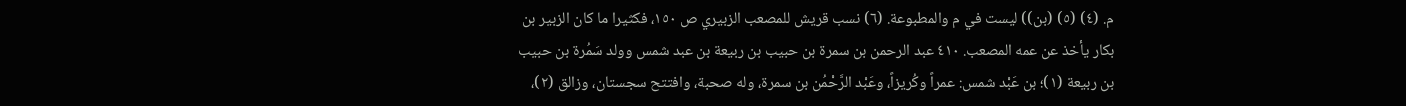م. (٤) (٥) (بن)) ليست في م والمطبوعة. (٦) نسب قريش للمصعب الزبيري ص ١٥٠، فكثيرا ما كان الزبير بن بكار يأخذ عن عمه المصعب. ٤١٠ عبد الرحمن بن سمرة بن حبيب بن ربيعة بن عبد شمس وولد سَمُرة بن حبيب بن ربيعة (١)؛ بن عَبْد شمس: عمراً وكُريزاً، وعَبْد الرَّحْمُن بن سمرة، وله صحبة، وافتتح سجستان، وزالق (٢)،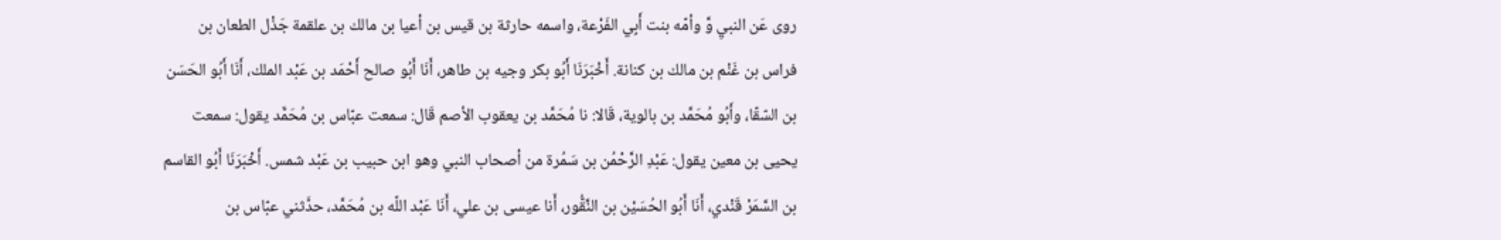روى عَن النبيِ وَّ وأمّه بنت أَبِي الفَرْعة، واسمه حارثة بن قيس بن أعيا بن مالك بن علقمة جَذْل الطعان بن فراس بن غَنْم بن مالك بن كنانة. أَخْبَرَنَا أَبُو بكر وجيه بن طاهر، أَنَا أَبُو صالح أَحْمَد بن عَبْد الملك، أَنَا أَبُو الحَسَن بن السّقّا، وأَبُو مُحَمَّد بن بالوية، قَالا: نا مُحَمَّد بن يعقوب الأصم قَال: سمعت عبّاس بن مُحَمَّد يقول: سمعت يحيى بن معين يقول: عَبْدِ الرَّحْمُن بن سَمُرة من أصحاب النبي وهو ابن حبيب بن عَبْد شمس. أَخْبَرَنَا أَبُو القاسم بن السَّمَرْ قَنْدي، أَنَا أَبُو الحُسَيْن بن النَّقُّور، أَنا عيسى بن علي، أَنَا عَبْد اللّه بن مُحَمَّد، حدَّثني عبّاس بن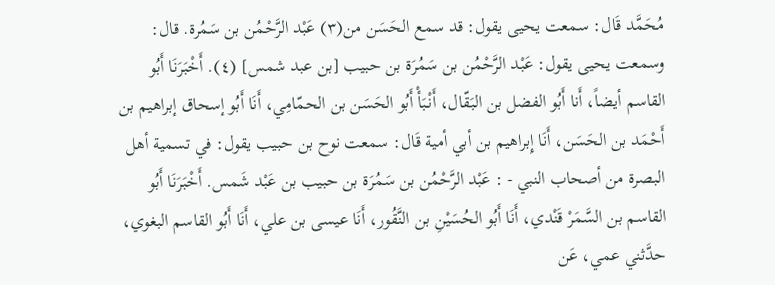مُحَمَّد قَال: سمعت يحيى يقول: قد سمع الحَسَن من(٣) عَبْد الرَّحْمُن بن سَمُرة. قال: وسمعت يحيى يقول: عَبْد الرَّحْمُن بن سَمُرَة بن حبيب [بن عبد شمس] (٤). أَخْبَرَنَا أَبُو القاسم أيضاً، أَنا أَبُو الفضل بن البَقّال، أَنْبَأْ أَبُو الحَسَن بن الحمّامِي، أَنَا أَبُو إسحاق إبراهيم بن أَحْمَد بن الحَسَن، أَنَا إِبراهيم بن أبي أمية قَال: سمعت نوح بن حبيب يقول: في تسمية أهل البصرة من أصحاب النبي - : عَبْد الرَّحْمُن بن سَمُرَة بن حبيب بن عَبْد شَمس. أَخْبَرَنَا أَبُو القاسم بن السَّمَرْ قَنْدي، أَنَا أَبُو الحُسَيْنِ بن النَّقُور، أَنَا عيسى بن علي، أَنَا أَبُو القاسم البغوي، حدَّثني عمي، عَن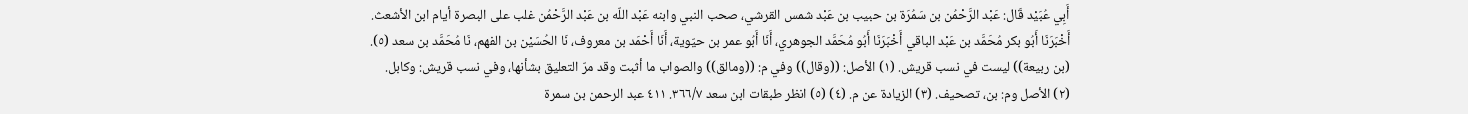أَبِي عُبَيْد قَال: عَبْد الرَّحْمُن بن سَمُرَة بن حبيب بن عَبْد شمس القرشي، صحب النبي وابنه عَبْد اللّه بن عَبْد الرَّحْمُن غلب على البصرة أيام ابن الأشعث. أَخْبَرَنَا أَبُو بكر مُحَمَّد بن عَبْد الباقي أَخْبَرَنَا أَبُو مُحَمَّد الجوهري، أَنَا أَبُو عمر بن حيّوية، أَنَا أَحْمَد بن معروف، نَا الحُسَيْن بن الفهم، نَا مُحَمَّد بن سعد (٥). (بن ربيعة)) ليست في نسب قريش. (١) الأصل: ((وقال)) وفي م: ((ومالق)) والصواب ما أثبت وقد مرّ التعليق بشأنها، وفي نسب قريش: وكابل. (٢) الأصل وم: بن، تصحيف. (٣) الزيادة عن م. (٤) (٥) انظر طبقات ابن سعد ٣٦٦/٧. ٤١١ عبد الرحمن بن سمرة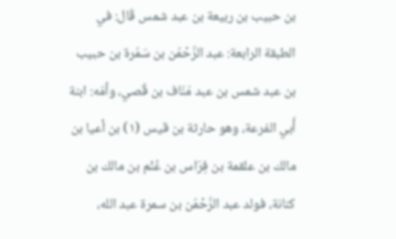بن حبيب بن ربيعة بن عبد شمس قَال: في الطبقة الرابعة: عبد الرَّحْمُن بن سَمُرة بن حبيب بن عبد شمس بن عبد مَنَاف بن قُصي، وأمّه: ابنة أَبي الفرعة، وهو حارثة بن قيس (١) بن أعيا بن مالك بن علقمة بن فِرَاس بن غَنْم بن مالك بن كنانة، فولد عبد الرَّحْمُن بن سمرة عبد الله،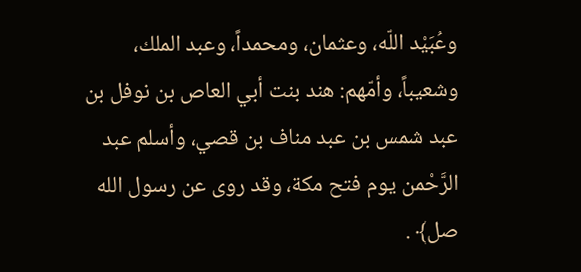وعُبَيْد اللّه، وعثمان، ومحمداً، وعبد الملك، وشعيباً، وأمّهم: هند بنت أبي العاص بن نوفل بن عبد شمس بن عبد مناف بن قصي، وأسلم عبد الرَّحْمن یوم فتح مكة، وقد روی عن رسول الله صل﴾ .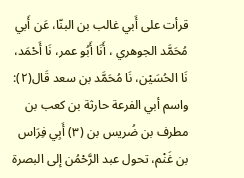قرأت على أَبي غالب بن البنّا، عَن أَبي مُحَمَّد الجوهري ، أَنَا أَبُو عمر، نَا أَحْمَد، نَا الحُسَيْن، نَا مُحَمَّد بن سعد قَال(٢): واسم أبي الفرعة حارثة بن كعب بن مطرف بن ضُريس بن (٣) أَبِي فِرَاس بن غَنْم، تحول عبد الرَّحْمُن إلى البصرة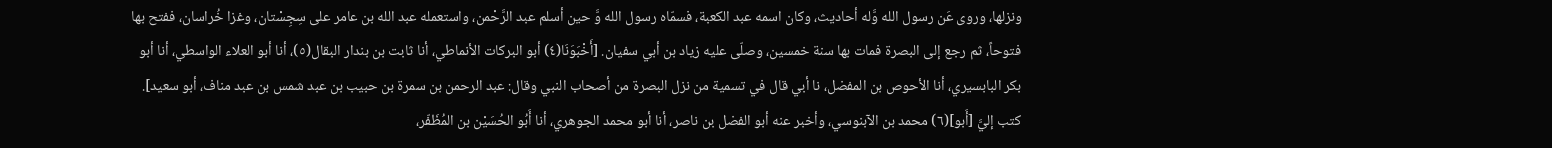ونزلها، وروى عَن رسول الله وَّله أحاديث، وكان اسمه عبد الكعبة، فسمّاه رسول الله وَّ حين أسلم عبد الرَّحْمن، واستعمله عبد الله بن عامر على سِجِسْتان، وغزا خُراسان، ففتح بها فتوحاً، ثم رجع إلى البصرة فمات بها سنة خمسين، وصلّى عليه زياد بن أبي سفيان. [أَخْبَوَنَا(٤) أبو البركات الأنماطي، أنا ثابت بن بندار البقال(٥)، أنا أبو العلاء الواسطي، أنا أبو بكر البابسيري، أنا الأحوص بن المفضل، نا أبي قال في تسمية من نزل البصرة من أصحاب النبي وقال: عبد الرحمن بن سمرة بن حبيب بن عبد شمس بن عبد مناف، أبو سعيد]. كتب إليَّ [أَبو](٦) محمد بن الآبنوسي، وأخبر عنه أبو الفضل بن ناصر، أنا أبو محمد الجوهري، أنا أَبُو الحُسَيْن بن المُظَفّر،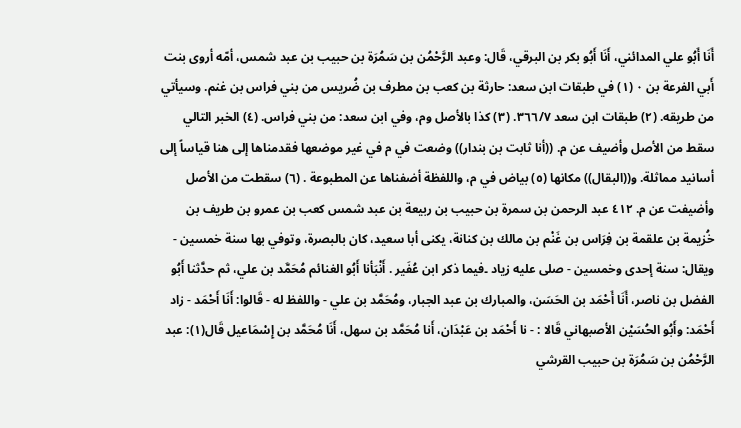أَنَا أَبُو علي المدائني، أَنَا أَبُو بكر بن البرقي، قَال: وعبد الرَّحْمُن بن سَمُرَة بن حبيب بن عبد شمس، أمّه أروى بنت أَبي الفرعة بن ٠ (١) في طبقات ابن سعد: حارثة بن كعب بن مطرف بن ضُريس من بني فراس بن غنم. وسيأتي من طريقه. (٢) طبقات ابن سعد ٣٦٦/٧. (٣) كذا بالأصل وم، وفي ابن سعد: من بني فراس. (٤) الخبر التالي سقط من الأصل وأضيف عن م. ((أنا ثابت بن بندار)) وضعت في م في غير موضعها فقدمناها إلى هنا قياساً إلى أسانيد مماثلة. و((البقال)) مكانها (٥) بياض في م، واللفظة أضفناها عن المطبوعة . (٦) سقطت من الأصل وأضيفت عن م. ٤١٢ عبد الرحمن بن سمرة بن حبيب بن ربيعة بن عبد شمس كعب بن عمرو بن طريف بن خُزيمة بن علقمة بن فِرَاس بن غَنْم بن مالك بن كنانة، يكنى أبا سعيد، كان بالبصرة، وتوفي بها سنة خمسين - ويقال: سنة إحدى وخمسين - صلى عليه زیاد ۔فیما ذکر ابن عُفَیر . أَنْبَأنا أَبُو الغنائم مُحَمَّد بن علي، ثم حدَّثنا أَبُو الفضل بن ناصر، أَنَا أَحْمَد بن الحَسَن، والمبارك بن عبد الجبار، ومُحَمَّد بن علي - واللفظ له - قَالوا: أَنَا أَحْمَد - زاد أَحْمَد: وأَبُو الحُسَيْن الأصبهاني قَالا : - نا أَحْمَد بن عَبْدَان، أَنا مُحَمَّد بن سهل، أَنَا مُحَمَّد بن إِسْمَاعيل قَال(١): عبد الرَّحْمُن بن سَمُرَة بن حبيب القرشي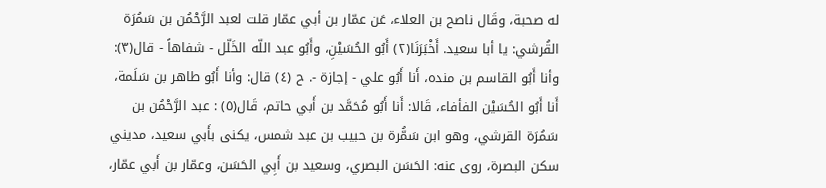له صحبة، وقَال ناصح بن العلاء، عَن عمّار بن أبي عمّار قلت لعبد الرَّحْمُن بن سَمُرَة القُرشي: يا أبا سعيد. أَخْبَرَنَا(٢) أَبُو الحُسَيْنِ، وأَبُو عبد اللّه الخَلّل - شفاهاً - قال(٣): وأنا أَبُو القاسم بن منده، أَنا أَبُو علي - إجازة -. ح (٤) قال: وأنا أَبُو طاهر بن سَلَمة، أَنا أَبُو الحُسَيْن الفأفاء، قَالا: أَنا أَبُو مُحَمَّد بن أَبي حاتم، قَال(٥) : عبد الرَّحْمُن بن سَمُرَة القرشي، وهو ابن سَمُّرة بن حبيب بن عبد شمس، يكنى بأَبي سعيد، مديني سكن البصرة، روى عنه: الحَسَن البصري، وسعيد بن أَبِي الحَسَن، وعمّار بن أَبي عمّار،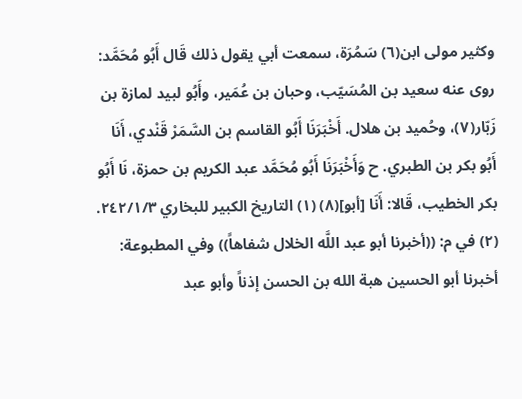وكثير مولى ابن(٦) سَمُرَة، سمعت أبي يقول ذلك قَال أَبُو مُحَمَّد: روى عنه سعيد بن المُسَيّب، وحبان بن عُمَير، وأَبُو لبيد لمازة بن زَبّار(٧)، وحُمید بن هلال. أَخْبَرَنَا أَبُو القاسم بن السَّمَرْ قَنْدي، أَنَا أَبُو بكر بن الطبري. ح وَأَخْبَرَنَا أَبُو مُحَمَّد عبد الكريم بن حمزة، نَا أَبُو بكر الخطيب، قَالا: أَنَا [أبو](٨) (١) التاريخ الكبير للبخاري ٢٤٢/١/٣. (٢) في م: ((أخبرنا أبو عبد اللَّه الخلال شفاهاً)) وفي المطبوعة: أخبرنا أبو الحسين هبة الله بن الحسن إذناً وأبو عبد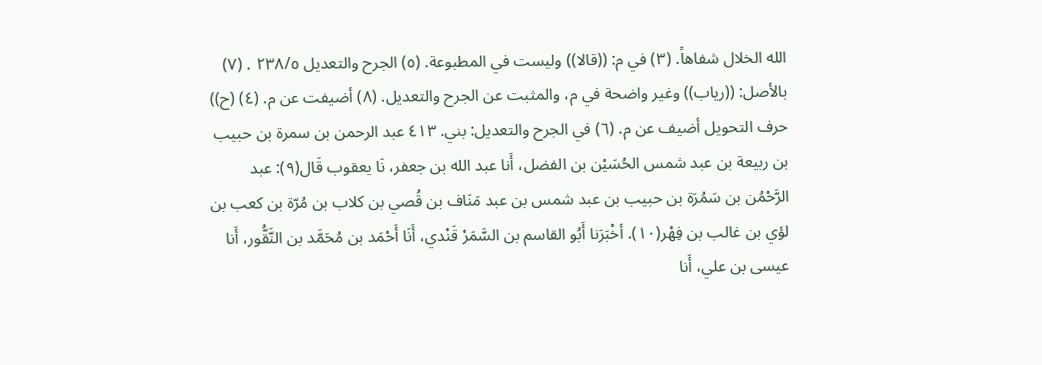الله الخلال شفاهاً. (٣) في م: ((قالا)) وليست في المطبوعة. (٥) الجرح والتعديل ٢٣٨/٥ . (٧) بالأصل: ((رياب)) وغير واضحة في م، والمثبت عن الجرح والتعديل. (٨) أضيفت عن م. (٤) (ح)) حرف التحويل أضيف عن م. (٦) في الجرح والتعديل: بني. ٤١٣ عبد الرحمن بن سمرة بن حبیب بن ربيعة بن عبد شمس الحُسَيْن بن الفضل، أَنا عبد الله بن جعفر، نَا يعقوب قَال(٩): عبد الرَّحْمُن بن سَمُرَة بن حبيب بن عبد شمس بن عبد مَنَاف بن قُصي بن كلاب بن مُرّة بن كعب بن لؤي بن غالب بن فِهْر(١٠). أخْبَرَنا أَبُو القاسم بن السَّمَرْ قَنْدي، أَنَا أَحْمَد بن مُحَمَّد بن النَّقُّور، أَنا عيسى بن علي، أَنا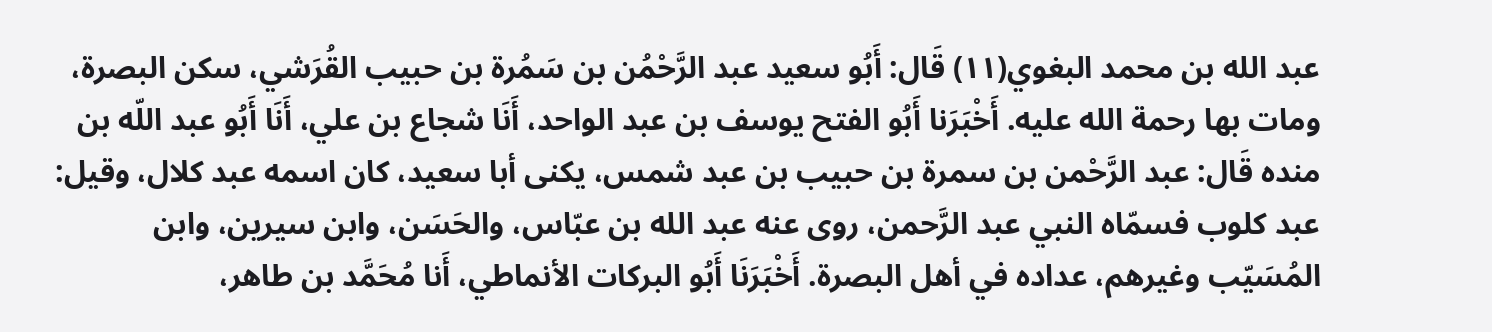عبد الله بن محمد البغوي(١١) قَال: أَبُو سعيد عبد الرَّحْمُن بن سَمُرة بن حبيب القُرَشي، سكن البصرة، ومات بها رحمة الله عليه. أَخْبَرَنا أَبُو الفتح يوسف بن عبد الواحد، أَنَا شجاع بن علي، أَنَا أَبُو عبد اللّه بن منده قَال: عبد الرَّحْمن بن سمرة بن حبیب بن عبد شمس، یکنی أبا سعيد، کان اسمه عبد کلال، وقيل: عبد كلوب فسمّاه النبي عبد الرَّحمن، روى عنه عبد الله بن عبّاس، والحَسَن، وابن سيرين، وابن المُسَيّب وغيرهم، عداده في أهل البصرة. أَخْبَرَنَا أَبُو البركات الأنماطي، أَنا مُحَمَّد بن طاهر،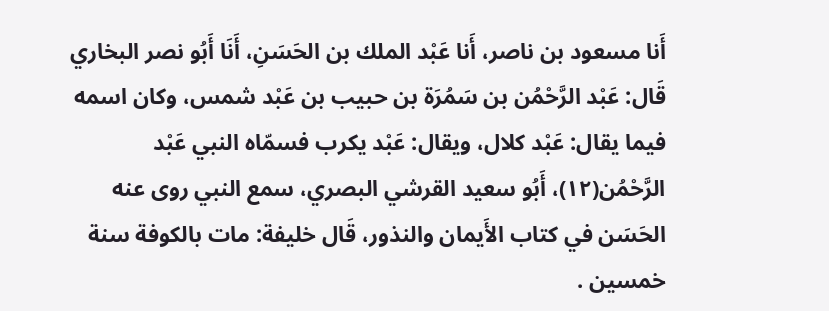أَنا مسعود بن ناصر، أَنا عَبْد الملك بن الحَسَنِ، أَنَا أَبُو نصر البخاري قَال: عَبْد الرَّحْمُن بن سَمُرَة بن حبيب بن عَبْد شمس، وكان اسمه فيما يقال: عَبْد كلال، ويقال: عَبْد يكرب فسمّاه النبي عَبْد الرَّحْمُن(١٢)، أَبُو سعيد القرشي البصري، سمع النبي روى عنه الحَسَن في كتاب الأَيمان والنذور، قَال خليفة: مات بالكوفة سنة خمسین .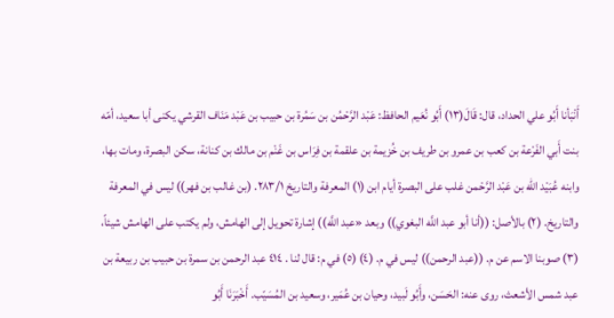أَنْبَأنا أَبُو علي الحداد، قال: قَالَ(١٣) أَبُو نُعَيم الحافظ: عَبْد الرَّحْمُن بن سَمُرة بن حبيب بن عَبْد مَنَاف القرشي يكنى أبا سعيد، أمّه بنت أَبي الفَرْعة بن كعب بن عمرو بن طريف بن خُزيمة بن علقمة بن فِرَاس بن غَنْم بن مالك بن كنانة، سكن البصرة، ومات بها، وابنه عُبَيْد اللّه بن عَبْد الرَّحْمن غلب على البصرة أيام ابن (١) المعرفة والتاريخ ٢٨٣/١. (بن غالب بن فهر)) ليس في المعرفة والتاريخ. (٢) بالأصل: ((أنا أبو عبد اللَّه البغوي)) وبعد «عبد اللَّه)) إشارة تحويل إلى الهامش، ولم يكتب على الهامش شيئاً، (٣) صوبنا الاسم عن م. ((عبد الرحمن)) ليس في م. (٤) (٥) في م: قال لنا . ٤١٤ عبد الرحمن بن سمرة بن حبیب بن ربيعة بن عبد شمس الأشعث، روى عنه: الحَسَن، وأَبُو لَبيد، وحيان بن عُمَير، وسعيد بن المُسَيّب. أَخْبَرَنَا أَبُو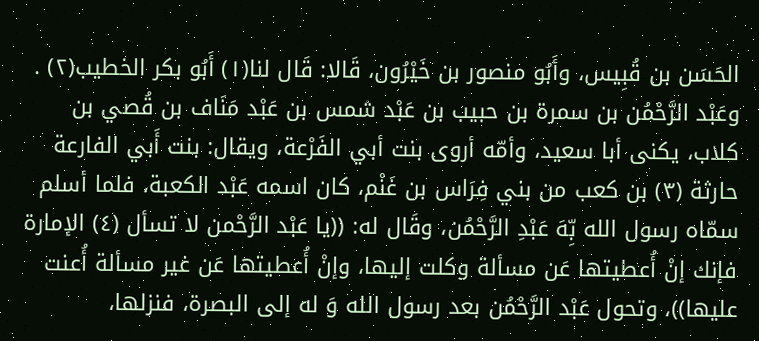الحَسَن بن قُبِيس، وأَبُو منصور بن خَيْرُون، قَالا: قَال لنا(١) أَبُو بكر الخطيب(٢) . وعَبْد الرَّحْمُن بن سمرة بن حبيب بن عَبْد شمس بن عَبْد مَنَاف بن قُصي بن كلاب، يكنى أبا سعيد، وأمّه أروى بنت أبي الفَرْعة، ويقال: بنت أَبي الفارعة حارثة (٣) بن كعب من بني فِرَاس بن غَنْم، كان اسمه عَبْد الكعبة، فلما أسلم سمّاه رسول الله بِّهَ عَبْدِ الرَّحْمُن، وقَال له: ((يا عَبْد الرَّحْمن لا تسأل (٤) الإمارة فإنك إنْ أُعطيتها عَن مسألة وكلت إليها، وإنْ أُعطيتها عَن غير مسألة أُعنت عليها))، وتحول عَبْد الرَّحْمُن بعد رسول الله وَ له إلى البصرة، فنزلها،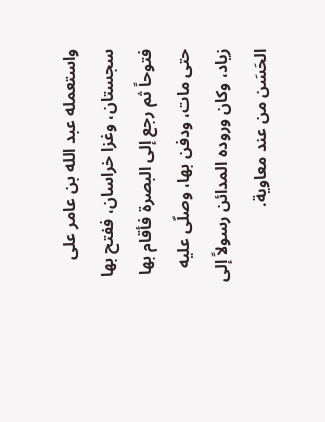واستعمله عبد الله بن عامر على سجستان، وغزا خراسان، ففتح بها فتوحاً ثم رجع إلى البصرة فأقام بها حتى مات، ودفن بها، وصلّى عليه زياد، وكان وروده المدائن رسولاً إلى الحَسَن من عند معاوية.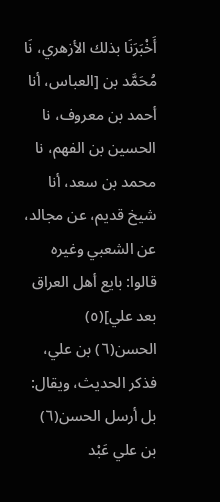أَخْبَرَنَا بذلك الأزهري، نَا مُحَمَّد بن [العباس، أنا أحمد بن معروف، نا الحسين بن الفهم، نا محمد بن سعد، أنا شيخ قديم، عن مجالد، عن الشعبي وغيره قالوا: بايع أهل العراق بعد علي](٥) الحسن(٦) بن علي، فذكر الحديث، ويقال: بل أرسل الحسن(٦) بن علي عَبْد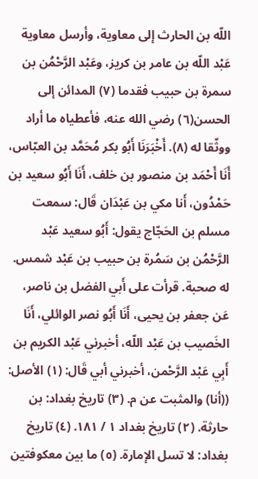اللّه بن الحارث إلى معاوية، وأرسل معاوية عَبْد اللّه بن عامر بن كريز، وعَبْد الرَّحْمُن بن سمرة بن حبيب فقدما (٧) المدائن إلى الحسن(٦) رضي الله عنه، فأعطياه ما أراد ووثّقا له (٨). أَخْبَرَنَا أَبُو بكر مُحَمَّد بن العبّاس، أَنَا أَحْمَد بن منصور بن خلف، أَنَا أَبُو سعيد بن حَمْدُون، أَنا مكي بن عَبْدَان قَال: سمعت مسلم بن الحَجّاج يقول: أَبُو سعيد عَبْد الرَّحْمُن بن سَمُرة بن حبيب بن عَبْد شمس. له صحبة. قرأت على أَبي الفضل بن ناصر، عَن جعفر بن يحيى، أَنَا أَبُو نصر الوائلي، أَنَا الخَصيب بن عَبْد اللّه، أخبرني عَبْد الكريم بن أَبِي عَبْد الرَّحْمن، أخبرني أبي قَال: (١) الأصل: ((أنا) والمثبت عن م. (٣) تاريخ بغداد: بن حارثة. (٢) تاريخ بغداد ١ / ١٨١. (٤) تاريخ بغداد: لا تسل الإمارة. (٥) ما بين معكوفتين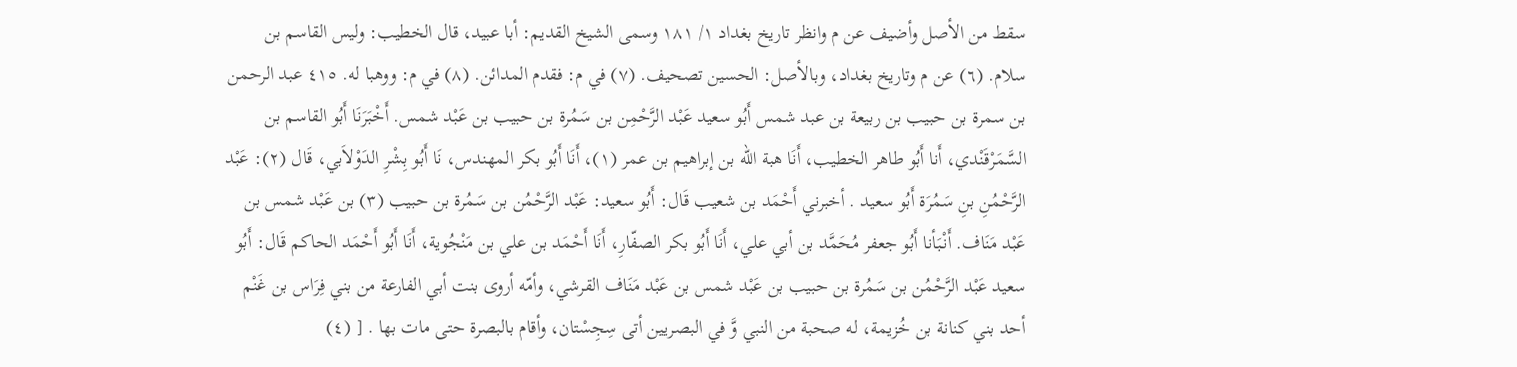سقط من الأصل وأضيف عن م وانظر تاريخ بغداد ١/ ١٨١ وسمى الشيخ القديم: أبا عبيد، قال الخطيب: وليس القاسم بن سلام. (٦) عن م وتاريخ بغداد، وبالأصل: الحسين تصحيف. (٧) في م: فقدم المدائن. (٨) في م: ووهبا له. ٤١٥ عبد الرحمن بن سمرة بن حبيب بن ربيعة بن عبد شمس أَبُو سعيد عَبْد الرَّحْمِن بن سَمُرة بن حبيب بن عَبْد شمس. أَخْبَرَنَا أَبُو القاسم بن السَّمَرْقَنْدي، أَنا أَبُو طاهر الخطيب، أَنَا هبة الله بن إبراهيم بن عمر (١)، أَنَا أَبُو بكر المهندس، نَا أَبُو بِشْرِ الدَوْلاَبي، قَال (٢): عَبْد الرَّحْمُنِ بنِ سَمُرَة أَبُو سعید . أخبرني أَحْمَد بن شعيب قَال: أَبُو سعيد: عَبْد الرَّحْمُن بن سَمُرة بن حبيب (٣) بن عَبْد شمس بن عَبْد مَنَاف. أَنْبَأنا أَبُو جعفر مُحَمَّد بن أبي علي، أَنَا أَبُو بكر الصفّارِ، أَنَا أَحْمَد بن علي بن مَنْجُوية، أَنَا أَبُو أَحْمَد الحاکم قَال: أَبُو سعيد عَبْد الرَّحْمُن بن سَمُرة بن حبيب بن عَبْد شمس بن عَبْد مَنَاف القرشي، وأمّه أروى بنت أبي الفارعة من بني فِرَاس بن غَنْم أحد بني كنانة بن خُزيمة، له صحبة من النبي وَّ في البصريين أتى سِجِسْتان، وأقام بالبصرة حتى مات بها . [ (٤)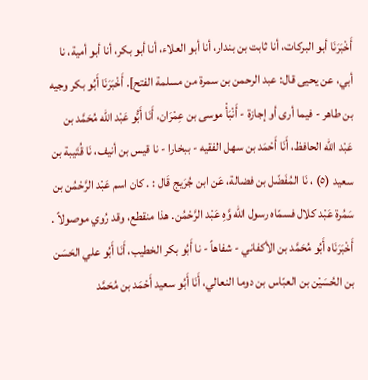أَخْبَرَنَا أبو البركات، أنا ثابت بن بندار، أنا أبو العلاء، أنا أبو بكر، أنا أبو أمية، نا أبي، عن يحيى قال: عبد الرحمن بن سمرة من مسلمة الفتح]. أَخْبَرَنَا أَبُو بكر وجيه بن طاهر - فيما أرى أو إجازة - أَنْبَأْ موسى بن عِمْرَان، أَنَا أَبُّو عَبْد اللّه مُحَمَّد بن عَبْد اللّه الحافظ، أَنَا أَحْمَد بن سهل الفقيه - ببخارا - نا قيس بن أنيف، نَا قُتَيبة بن سعيد (٥) ، نَا المُفَضّل بن فضالة، عَن ابن جُرَيج قَال : . كان اسم عَبْد الرَّحْمُن بن سَمُرة عَبْد كلال فسمّاه رسول الله وَّهِ عَبْد الرَّحْمُن. هذا منقطع، وقد رُوي موصولاً . أَخْبَرَنَاه أَبُو مُحَمَّد بن الأكفاني - شفاهاً - نا أَبُو بكر الخطيب، أَنَا أَبُو علي الحَسَن بن الحُسَيْن بن العبّاس بن دوما النعالي، أَنَا أَبُو سعيد أَحْمَد بن مُحَمَّد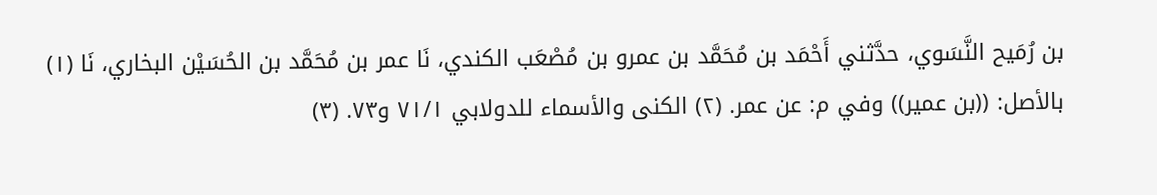بن رُمَيح النَّسَوي، حدَّثني أَحْمَد بن مُحَمَّد بن عمرو بن مُصْعَب الكندي، نَا عمر بن مُحَمَّد بن الحُسَيْن البخاري، نَا (١) بالأصل: ((بن عمير)) وفي م: عن عمر. (٢) الكنى والأسماء للدولابي ٧١/١ و٧٣. (٣)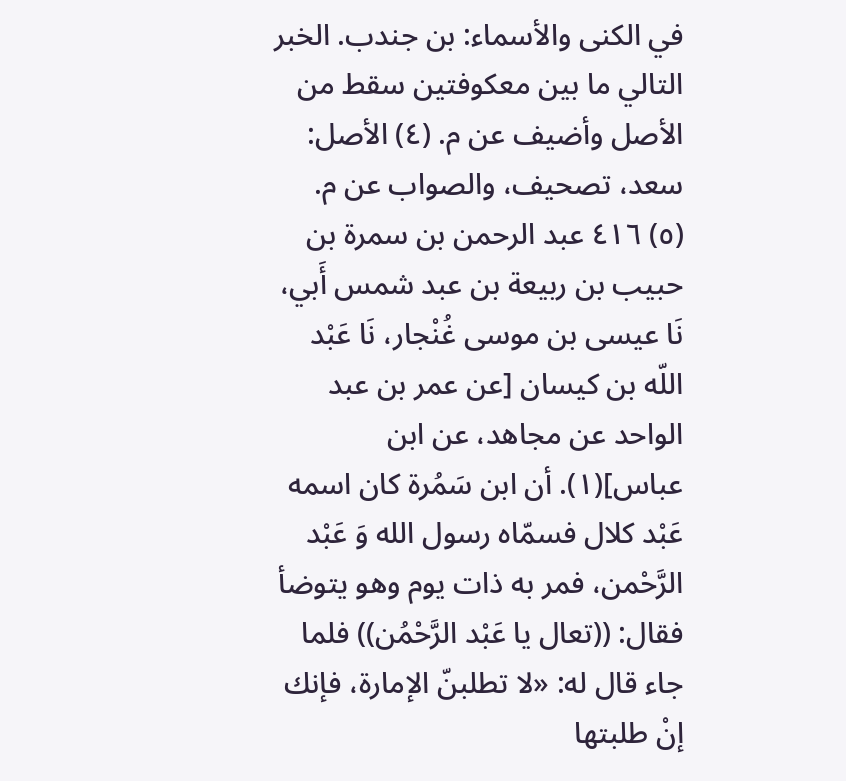في الكنى والأسماء: بن جندب. الخبر التالي ما بين معكوفتين سقط من الأصل وأضيف عن م. (٤) الأصل: سعد، تصحيف، والصواب عن م. (٥) ٤١٦ عبد الرحمن بن سمرة بن حبیب بن ربيعة بن عبد شمس أَبي، نَا عيسى بن موسى غُنْجار، نَا عَبْد اللّه بن كيسان [عن عمر بن عبد الواحد عن مجاهد، عن ابن عباس](١). أن ابن سَمُرة كان اسمه عَبْد كلال فسمّاه رسول الله وَ عَبْد الرَّحْمن، فمر به ذات یوم وهو يتوضأ فقال: ((تعال يا عَبْد الرَّحْمُن)) فلما جاء قال له: «لا تطلبنّ الإمارة، فإنك إنْ طلبتها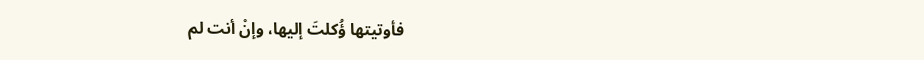فأوتيتها ؤُكلتَ إليها، وإنْ أنت لم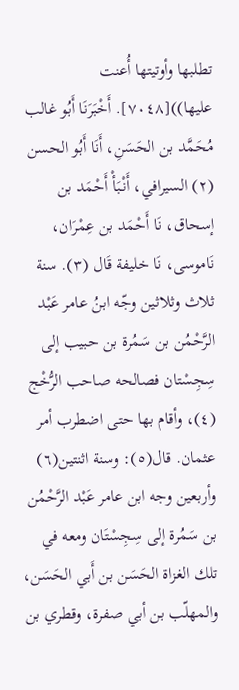تطلبها وأوتيتها أُعنت عليها))[٧٠٤٨]. أَخْبَرَنَا أَبُو غالب مُحَمَّد بن الحَسَنِ، أَنَا أَبُو الحسن (٢) السيرافي، أَنْبَأْ أَحْمَد بن إسحاق، نَا أَحْمَد بن عِمْرَان، نَاموسى، نَا خليفة قَال (٣). سنة ثلاث وثلاثين وجّه ابنُ عامر عَبْد الرَّحْمُن بن سَمُرة بن حبيب إلى سِجِسْتان فصالحه صاحب الرُّخْج (٤)، وأقام بها حتى اضطرب أمر عثمان. قال(٥): وسنة اثنتين(٦) وأربعين وجه ابن عامر عَبْد الرَّحْمُن بن سَمُرة إلى سِجِسْتَان ومعه في تلك الغزاة الحَسَن بن أَبي الحَسَن، والمهلّب بن أبي صفرة، وقطري بن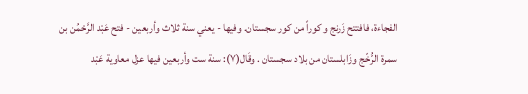الفجاءة، فافتتح زَرنج و کوراً من کور سجستان. وفيها - يعني سنة ثلاث وأربعين - فتح عَبْد الرَّحْمُن بن سمرة الرُّخّج وزَابلستان من بلاد سجستان . وقَال(٧): سنة ست وأربعين فيها عزل معاوية عَبْد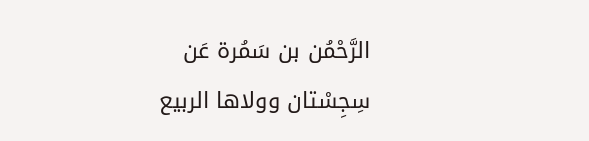الرَّحْمُن بن سَمُرة عَن سِجِسْتان وولاها الربيع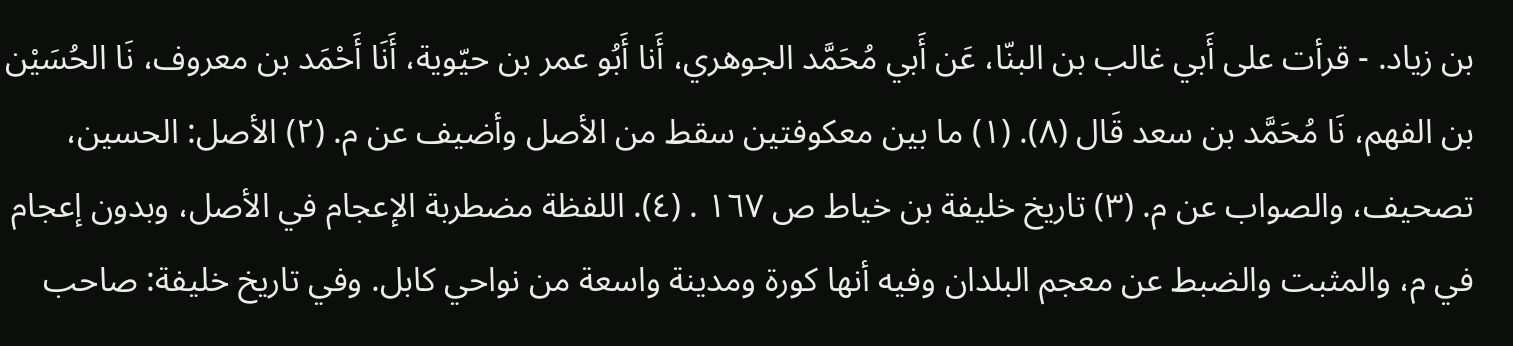بن زياد. - قرأت على أَبي غالب بن البنّا، عَن أَبي مُحَمَّد الجوهري، أَنا أَبُو عمر بن حيّوية، أَنَا أَحْمَد بن معروف، نَا الحُسَيْن بن الفهم، نَا مُحَمَّد بن سعد قَال (٨). (١) ما بين معكوفتين سقط من الأصل وأضيف عن م. (٢) الأصل: الحسين، تصحيف، والصواب عن م. (٣) تاريخ خليفة بن خياط ص ١٦٧ . (٤). اللفظة مضطربة الإعجام في الأصل، وبدون إعجام في م، والمثبت والضبط عن معجم البلدان وفيه أنها كورة ومدينة واسعة من نواحي كابل. وفي تاريخ خليفة: صاحب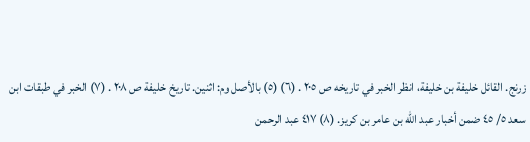زرنج. القائل خليفة بن خليفة، انظر الخبر في تاريخه ص ٢٠٥ . (٦) (٥) بالأصل وم: اثنین. تاریخ خلیفة ص ٢٠٨ . (٧) الخبر في طبقات ابن سعد ٥/ ٤٥ ضمن أخبار عبد الله بن عامر بن کریز. (٨) ٤١٧ عبد الرحمن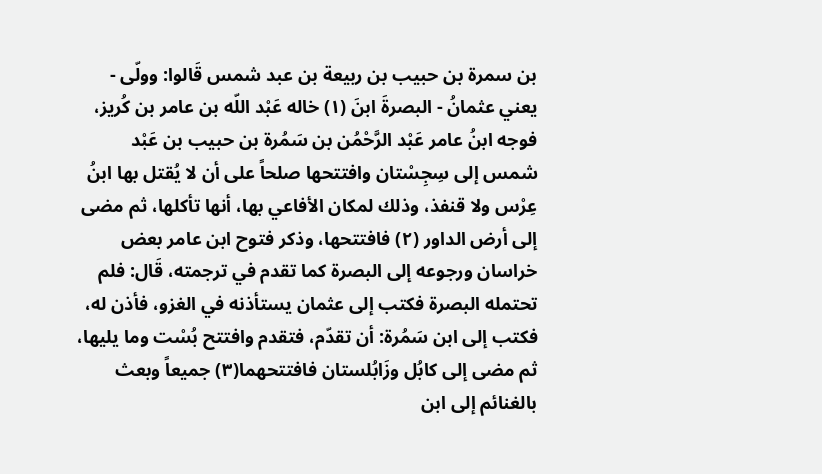بن سمرة بن حبيب بن ربيعة بن عبد شمس قَالوا: وولّى - يعني عثمانُ - البصرةَ ابنَ (١) خاله عَبْد اللّه بن عامر بن كُريز، فوجه ابنُ عامر عَبْد الرَّحْمُن بن سَمُرة بن حبيب بن عَبْد شمس إلى سِجِسْتان وافتتحها صلحاً على أن لا يُقتل بها ابنُ عِرْس ولا قنفذ، وذلك لمكان الأفاعي بها، أنها تأكلها، ثم مضى إلى أرض الداور (٢) فافتتحها، وذكر فتوح ابن عامر بعض خراسان ورجوعه إلى البصرة كما تقدم في ترجمته، قَال: فلم تحتمله البصرة فكتب إلى عثمان يستأذنه في الغزو، فأذن له، فكتب إلى ابن سَمُرة: أن تقدّم، فتقدم وافتتح بُسْت وما يليها، ثم مضى إلى كابُل وزَابُلستان فافتتحهما(٣) جميعاً وبعث بالغنائم إلى ابن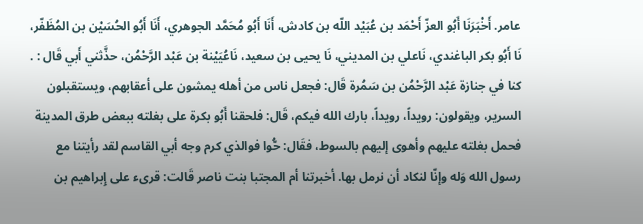عامر. أَخْبَرَنَا أَبُو العزّ أَحْمَد بن عُبَيْد اللّه بن كادش، أَنَا أَبُو مُحَمَّد الجوهري، أَنَا أَبُو الحُسَيْن بن المُظَفّر، نَا أَبُو بكر الباغندي، نَاعلي بن المديني، نَا يحيى بن سعيد، نَاعُيَيْنة بن عَبْد الرَّحْمُن، حذَّثني أَبي قَال : . كنا في جنازة عَبْد الرَّحْمُن بن سَمُرة قَال: فجعل ناس من أهله يمشون على أعقابهم، ويستقبلون السرير، ويقولون: رويداً، رويداً، بارك الله فيكم، قَال: فلحقنا أَبُو بكرة على بغلته ببعض طرق المدينة فحمل بغلته عليهم وأهوى إليهم بالسوط، فقَال: حُّوا فوالذي كرم وجه أبي القاسم لقد رأيتنا مع رسول الله وَله وإنّا لنكاد أن نرمل بها. أخبرتنا أم المجتبا بنت ناصر قَالت: قرىء على إِبراهيم بن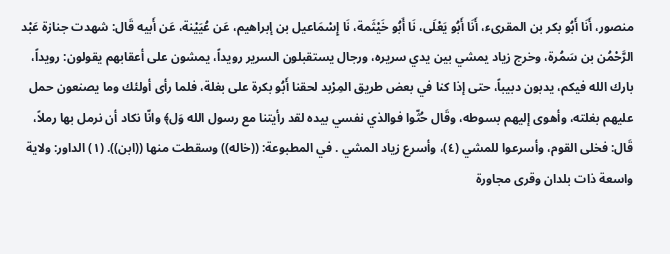منصور، أَنَا أَبُو بكر بن المقرىء، أَنَا أَبُو يَعْلَى، نَا أَبُو خَيْثَمة، نَا إِسْمَاعيل بن إبراهيم، عَن عُيَيْنة، عَن أَبيه قَال: شهدت جنازة عَبْد الرَّحْمُن بن سَمُرة، وخرج زياد يمشي بين يدي سريره، ورجال يستقبلون السرير رويداً، يمشون على أعقابهم يقولون: رويداً، بارك الله فيكم، يدبون دبيباً، حتى إذا كنا في بعض طريق المِرْبد لحقنا أَبُو بكرة على بغلة، فلما رأى أولئك وما يصنعون حمل عليهم بغلته، وأهوى إليهم بسوطه، وقَال حُثّوا فوالذي نفسي بيده لقد رأيتنا مع رسول الله وَل﴾ وانّا نكاد أن نرمل بها رملاً، قَال: فخلى القوم، وأسرعوا للمشي (٤)، وأسرع زياد المشي . في المطبوعة: ((خاله)) وسقطت منها ((ابن)). (١) الداور: ولاية واسعة ذات بلدان وقرى مجاورة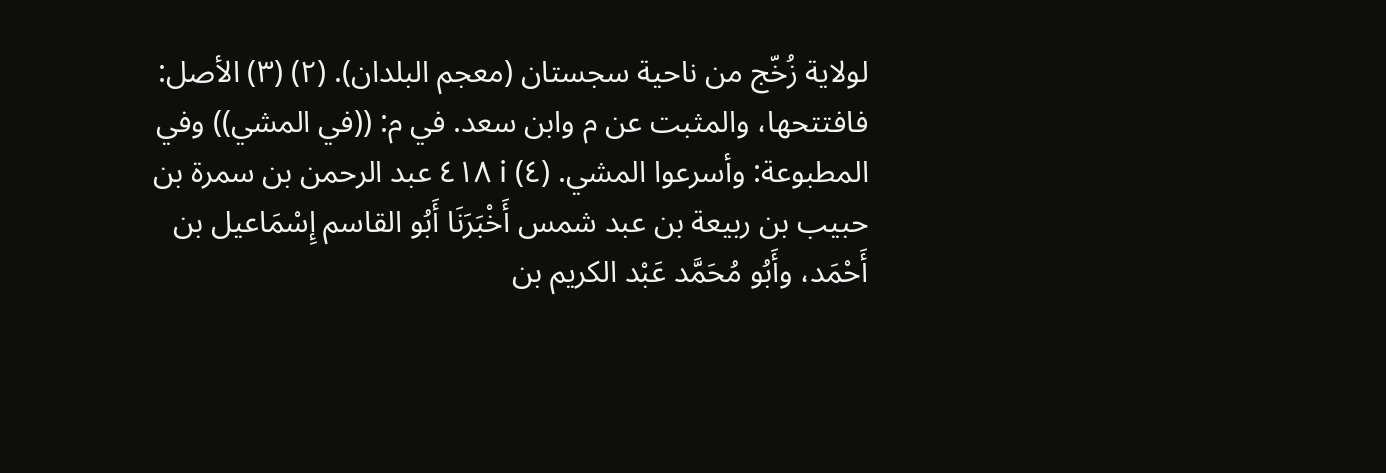لولاية زُخّج من ناحية سجستان (معجم البلدان). (٢) (٣) الأصل: فافتتحها، والمثبت عن م وابن سعد. في م: ((في المشي)) وفي المطبوعة: وأسرعوا المشي. (٤) i ٤١٨ عبد الرحمن بن سمرة بن حبیب بن ربيعة بن عبد شمس أَخْبَرَنَا أَبُو القاسم إِسْمَاعيل بن أَحْمَد، وأَبُو مُحَمَّد عَبْد الكريم بن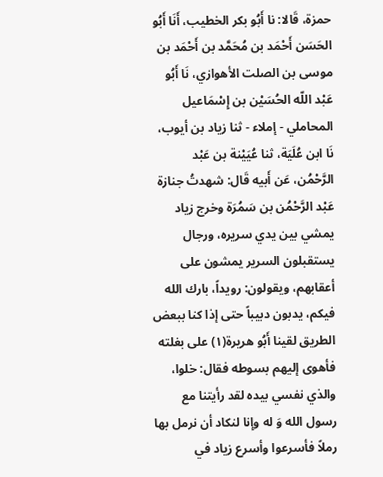حمزة، قَالا: نا أَبُو بكر الخطيب، أَنَا أَبُو الحَسَن أَحْمَد بن مُحَمَّد بن أَحْمَد بن موسى بن الصلت الأهوازي، نَا أَبُو عَبْد اللّه الحُسَيْن بن إِسْمَاعيل المحاملي - إملاء - ثنا زياد بن أيوب، نَا ابن عُلَيَة، ثنا عُيَيْنة بن عَبْد الرَّحْمُن، عَن أَبيه قَال: شهدتُ جنازة عَبْد الرَّحْمُن بن سَمُرَة وخرج زياد يمشي بين يدي سريره، ورجال يستقبلون السرير يمشون على أعقابهم، ويقولون: رويداً، بارك الله فيكم، يدبون دبيباً حتى إذا كنا ببعض الطريق لقينا أَبُو هريرة(١) على بغلته فأهوى إليهم بسوطه فقال: خلوا، والذي نفسي بيده لقد رأيتنا مع رسول الله وَ له وإنا لنكاد أن نرمل بها رملاً فأسرعوا وأسرع زياد في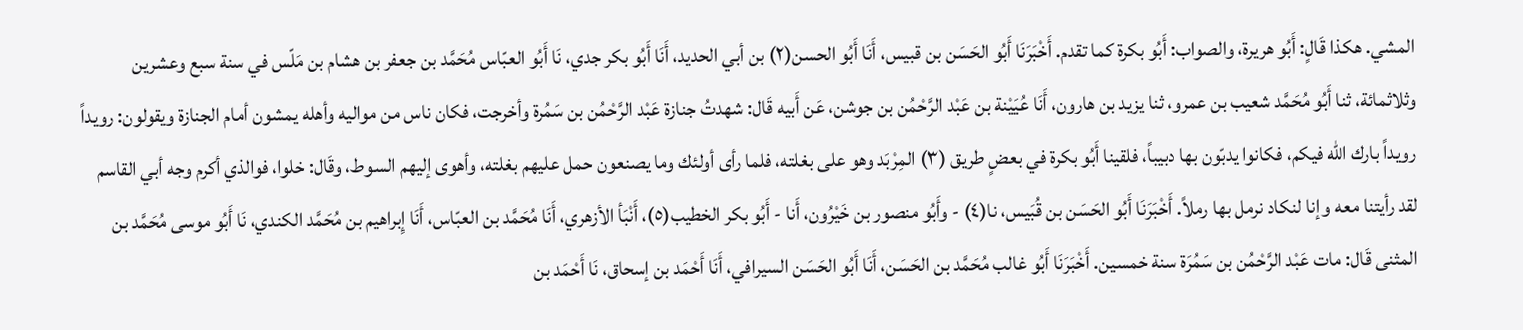المشي. هكذا قَالٍ: أَبُو هريرة، والصواب: أَبُو بكرة كما تقدم. أَخْبَرَنَا أَبُو الحَسَن بن قبيس، أَنَا أَبُو الحسن(٢) بن أبي الحديد، أَنَا أَبُو بكر جدي، نَا أَبُو العبّاس مُحَمَّد بن جعفر بن هشام بن مَلّس في سنة سبع وعشرين وثلاثمائة، ثنا أَبُو مُحَمَّد شعيب بن عمرو، ثنا يزيد بن هارون، أَنَا عُيَيْنة بن عَبْد الرَّحْمُن بن جوشن، عَن أَبيه قَال: شهدتُ جنازة عَبْد الرَّحْمُن بن سَمُرة وأخرجت، فكان ناس من مواليه وأهله يمشون أمام الجنازة ويقولون: رويداً رويداً بارك الله فيكم، فكانوا يدبّون بها دبيباً، فلقينا أَبُو بكرة في بعضٍ طريق (٣) المِرْبَد وهو على بغلته، فلما رأى أولئك وما يصنعون حمل عليهم بغلته، وأهوى إليهم السوط، وقَال: خلوا، فوالذي أكرم وجه أبي القاسم لقد رأيتنا معه وإنا لنكاد نرمل بها رملاً. أَخْبَرَنَا أَبُو الحَسَن بن قُبَيس، نا(٤) - وأَبُو منصور بن خَيْرُون، أَنا - أَبُو بكر الخطيب(٥)، أَنْبَأ الأزهري، أَنَا مُحَمَّد بن العبّاس، أَنَا إِبراهيم بن مُحَمَّد الكندي، نَا أَبُو موسى مُحَمَّد بن المثنى قَال: مات عَبْد الرَّحْمُن بن سَمُرَة سنة خمسين. أَخْبَرَنَا أَبُو غالب مُحَمَّد بن الحَسَن، أَنَا أَبُو الحَسَن السيرافي، أَنَا أَحْمَد بن إسحاق، نَا أَحْمَد بن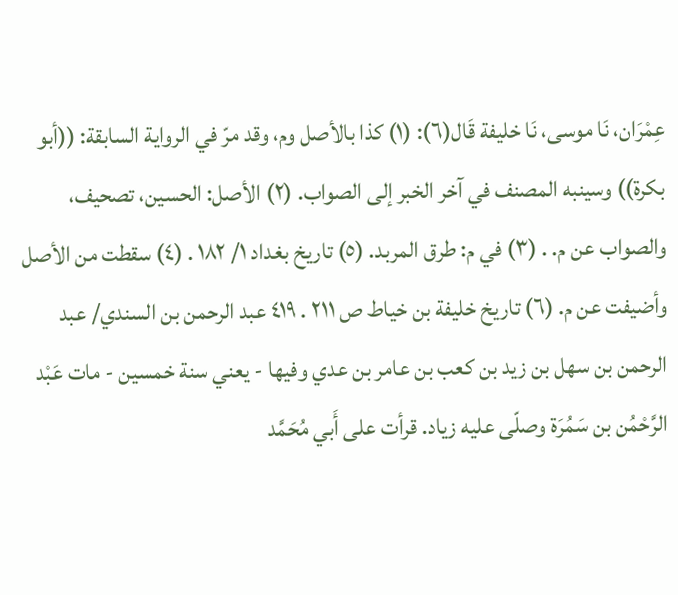عِمْرَان، نَا موسى، نَا خليفة قَال(٦): (١) كذا بالأصل وم، وقد مرّ في الرواية السابقة: ((أبو بكرة)) وسينبه المصنف في آخر الخبر إلى الصواب. (٢) الأصل: الحسين، تصحيف، والصواب عن م. . (٣) في م: طرق المربد. (٥) تاريخ بغداد ١/ ١٨٢ . (٤) سقطت من الأصل وأضيفت عن م. (٦) تاريخ خليفة بن خياط ص ٢١١ . ٤١٩ عبد الرحمن بن السندي/ عبد الرحمن بن سهل بن زيد بن كعب بن عامر بن عدي وفيها - يعني سنة خمسين - مات عَبْد الرَّحْمُن بن سَمُرَة وصلّی علیه زياد. قرأت على أَبي مُحَمَّد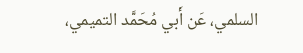السلمي، عَن أَبي مُحَمَّد التميمي،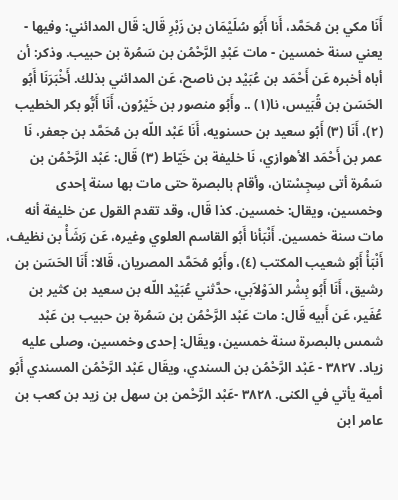أَنَا مكي بن مُحَمَّد، أَنا أَبُو سُلَيْمَان بن زَبْرِ قَال: قَال المدائني: وفيها - يعني سنة خمسين - مات عَبْدِ الرَّحْمُن بن سَمُرة بن حبيب. وذكر: أن أباه أخبره عَن أَحْمَد بن عُبَيْد بن ناصح، عَن المدائني بذلك. أَخْبَرَنَا أَبُو الحَسَن بن قُبَيس، نا(١) .. وأَبُو منصور بن خَيْرُون، أَنَا أَبُّو بكر الخطيب (٢)، أَنَا (٣) أَبُو سعيد بن حسنويه، أَنَا عَبْد اللّه بن مُحَمَّد بن جعفر، نَا عمر بن أَحْمَد الأهوازي، نَا خليفة بن خَيّاط (٣) قَال: عَبْد الرَّحْمُن بن سَمُرة أتى سِجِسْتان، وأقام بالبصرة حتى مات بها سنة إحدى وخمسين، ويقال: خمسين. كذا قَال، وقد تقدم القول عن خليفة أنه مات سنة خمسين. أَنْبَأنا أَبُو القاسم العلوي وغيره، عَن رَشَأْ بن نظيف، أَنْبَأْ أَبُو شعيب المكتب (٤)، وأَبُو مُحَمَّد المصريان، قَالا: أَنَا الحَسَن بن رشيق، أَنَا أَبُو بِشْر الدَوْلاَبي، حدَّثني عُبَيْد اللّه بن سعيد بن كثير بن عُفَير، عَن أَبيه قَال: مات عَبْد الرَّحْمُن بن سَمُرة بن حبيب بن عَبْد شمس بالبصرة سنة خمسين، ويقَال: إحدی وخمسین، وصلی علیه زياد. ٣٨٢٧ - عَبْد الرَّحْمُن بن السندي، ويقَال عَبْد الرَّحْمُن المسندي أَبُو أمية يأتي في الكنى. ٣٨٢٨ -عَبْد الرَّحْمن بن سهل بن زید بن کعب بن عامر ابن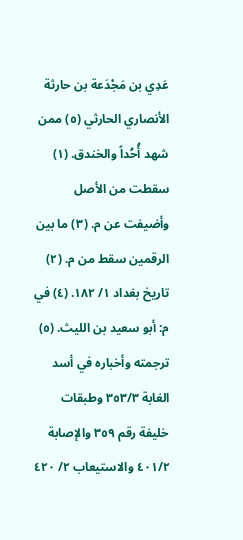عَدِي بن مَجْدَعة بن حارثة الأنصاري الحارثي (٥) ممن شهد أُحُداً والخندق. (١) سقطت من الأصل وأضيفت عن م. (٣) ما بين الرقمين سقط من م. (٢) تاريخ بغداد ١/ ١٨٢. (٤) في م: أبو سعيد بن الليث. (٥) ترجمته وأخباره في أسد الغابة ٣٥٣/٣ وطبقات خليفة رقم ٣٥٩ والإصابة ٤٠١/٢ والاستيعاب ٢/ ٤٢٠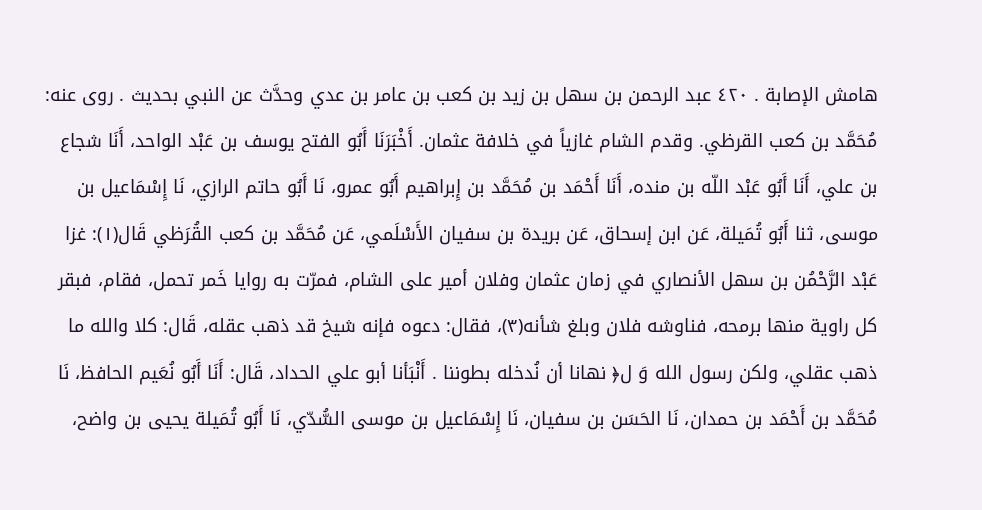هامش الإصابة . ٤٢٠ عبد الرحمن بن سهل بن زيد بن كعب بن عامر بن عدي وحدَّث عن النبي بحديث . روى عنه: مُحَمَّد بن كعب القرظي. وقدم الشام غازياً في خلافة عثمان. أَخْبَرَنَا أَبُو الفتح يوسف بن عَبْد الواحد، أَنَا شجاع بن علي، أَنَا أَبُو عَبْد اللّه بن منده، أَنَا أَحْمَد بن مُحَمَّد بن إِبراهيم أَبُو عمرو، نَا أَبُو حاتم الرازي، نَا إِسْمَاعيل بن موسى، ثنا أَبُو تُمَيلة، عَن ابن إسحاق، عَن بريدة بن سفيان الأَسْلَمي، عَن مُحَمَّد بن كعب القُرَظي قَال(١): غزا عَبْد الرَّحْمُن بن سهل الأنصاري في زمان عثمان وفلان أمير على الشام، فمرّت به روايا خَمر تحمل، فقام، فبقر كل راوية منها برمحه، فناوشه فلان وبلغ شأنه(٣)، فقال: دعوه فإنه شيخ قد ذهب عقله، قَال: كلا والله ما ذهب عقلي، ولكن رسول الله وَ ل﴿ نهانا أن نُدخله بطوننا . أَنْبَأنا أبو علي الحداد، قَال: أَنَا أَبُو نُعَيم الحافظ، نَا مُحَمَّد بن أَحْمَد بن حمدان، نَا الحَسَن بن سفيان، نَا إِسْمَاعيل بن موسى السُّدّي، نَا أَبُو تُمَيلة يحيى بن واضح،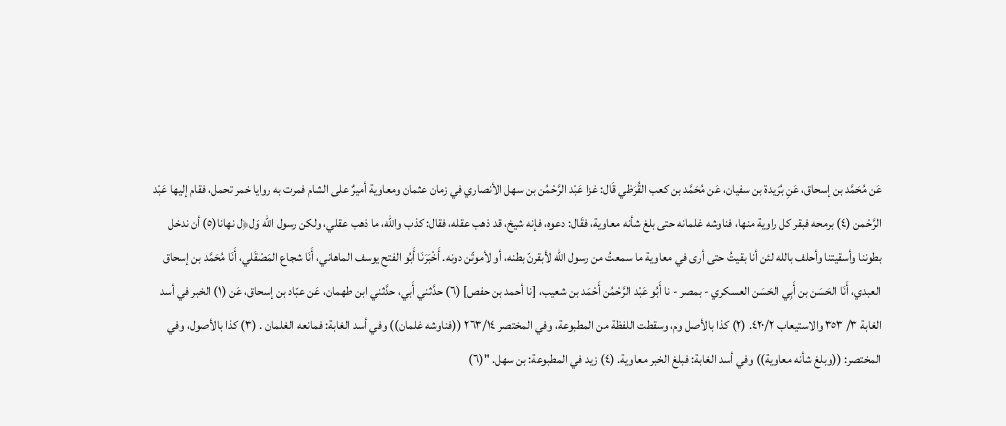عَن مُحَمَّد بن إسحاق، عَنِ بُرَيدة بن سفيان، عَن مُحَمَّد بن كعب القُرَظي قَال: غزا عَبْد الرَّحْمُن بن سهل الأنصاري في زمان عثمان ومعاوية أميرٌ على الشام فمرت به روايا خمر تحمل، فقام إليها عَبْد الرَّحْمن (٤) برمحه فبقر كل راوية منها، فناوشه غلمانه حتى بلغ شأنه معاوية، فقَال: دعوه، فإنه شيخ، قد ذهب عقله، فقال: كذب والله، ما ذهب عقلي، ولكن رسول الله وَل﴿ل نهانا(٥) أن ندخل بطوننا وأسقيتنا وأحلف بالله لئن أنا بقيتُ حتى أرى في معاوية ما سمعتُ من رسول الله لأبقرنّ بطنه، أو لأموتّن دونه. أَخْبَرَنَا أَبُو الفتح يوسف الماهاني، أَنَا شجاع المَصْقَلي، أَنَا مُحَمَّد بن إسحاق العبدي، أَنَا الحَسَن بن أَبِي الحَسَن العسكري - بمصر - نا أَبُو عَبْد الرَّحْمُن أَحْمَد بن شعيب، [نا أحمد بن حفص] (٦) حدَّثني أَبي، حدَّثني ابن طهمان، عَن عبّاد بن إسحاق، عَن (١) الخبر في أسد الغابة ٣/ ٣٥٣ والاستيعاب ٤٢٠/٢. (٢) كذا بالأصل وم، وسقطت اللفظة من المطبوعة، وفي المختصر ٢٦٣/١٤ ((فناوشه غلمان)) وفي أسد الغابة: فمانعه الغلمان . (٣) كذا بالأصول، وفي المختصر: ((وبلغ شأنه معاوية)) وفي أسد الغابة: فبلغ الخبر معاوية. (٤) زيد في المطبوعة: بن سهل. "(٦)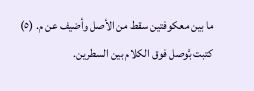ما بين معكوفتين سقط من الأصل وأضيف عن م. (٥) كتبت بَّوصل فوق الكلام بين السطرين.